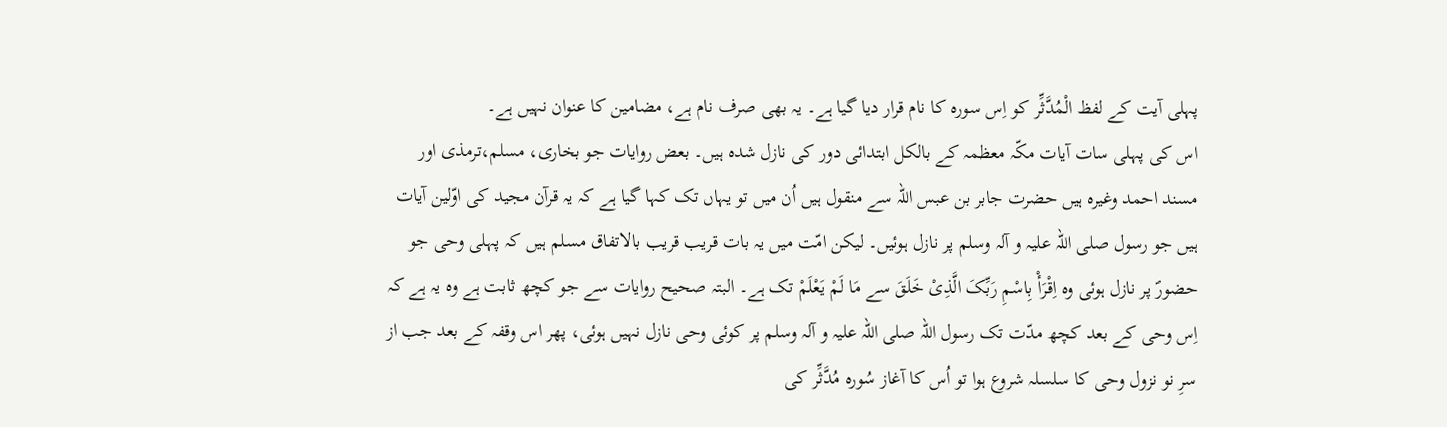پہلی آیت کے لفظ الْمُدَّثِّر کو اِس سورہ کا نام قرار دیا گیا ہے۔ یہ بھی صرف نام ہے، مضامین کا عنوان نہیں ہے۔
اس کی پہلی سات آیات مکّہ معظمہ کے بالکل ابتدائی دور کی نازل شدہ ہیں۔ بعض روایات جو بخاری، مسلم،ترمذی اور مسند احمد وغیرہ ہیں حضرت جابر بن عبس اللہ سے منقول ہیں اُن میں تو یہاں تک کہا گیا ہے کہ یہ قرآن مجید کی اوّلین آیات ہیں جو رسول صلی اللہ علیہ و آلہ وسلم پر نازل ہوئیں۔ لیکن امّت میں یہ بات قریب قریب بالاتفاق مسلم ہیں کہ پہلی وحی جو حضورؐ پر نازل ہوئی وہ اِقْرَأْ بِاسْمِ رَبِّکَ الَّذِیْ خَلَقَ سے مَا لَمْ یَعْلَمْ تک ہے۔ البتہ صحیح روایات سے جو کچھ ثابت ہے وہ یہ ہے کہ اِس وحی کے بعد کچھ مدّت تک رسول اللہ صلی اللہ علیہ و آلہ وسلم پر کوئی وحی نازل نہیں ہوئی، پھر اس وقفہ کے بعد جب از سرِ نو نزول وحی کا سلسلہ شروع ہوا تو اُس کا آغاز سُورہ مُدَّثِّر کی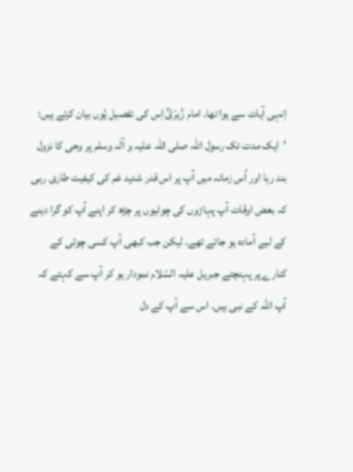اِنہی آیات سے ہوا تھا۔ امام زُہرْیؒ اِس کی تفصیل یُوں بیان کرتے ہیں:
’ایک مدت تک رسول اللہ صلی اللہ علیہ و آلہ وسلم پر وحی کا نزول بند رہا اور اُس زمانہ میں آپ پر اس قدر شدید غم کی کیفیت طاری رہی کہ بعض اوقات آپ پہاڑوں کی چوٹیوں پر چڑھ کر اپنے آپ کو گرا دینے کے لیے آمادہ ہو جاتے تھے۔ لیکن جب کبھی آپ کسی چوٹی کے کنارے پر پہنچتے جبریل علیہ السّلام نمودار ہو کر آپ سے کہتے کہ آپ اللہ کے نبی ہیں۔ اس سے آپ کے دل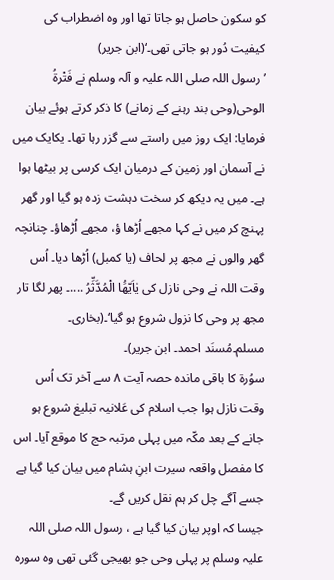کو سکون حاصل ہو جاتا تھا اور وہ اضطراب کی کیفیت دُور ہو جاتی تھی۔‘(ابن جریر)
’رسول اللہ صلی اللہ علیہ و آلہ وسلم نے فَتْرۃُ الوحی(وحی بند رہنے کے زمانے) کا ذکر کرتے ہوئے بیان فرمایا: ایک روز میں راستے سے گزر رہا تھا۔ یکایک میں نے آسمان اور زمین کے درمیان ایک کرسی پر بیٹھا ہوا ہے۔ میں یہ دیکھ کر سخت دہشت زدہ ہو گیا اور گھر پہنچ کر میں نے کہا مجھے اُڑھا ؤ، مجھے اُڑھاؤ۔ چنانچہ گھر والوں نے مجھ پر لحاف (یا کمبل) اُڑھا دیا۔ اُس وقت اللہ نے وحی نازل کی یٰاَیّھَُا الْمُدَّثِّرُ ....۔ پھر لگا تار مجھ پر وحی کا نزول شروع ہو گیا‘۔(بخاری۔ مسلم۔مُسنَد احمد۔ ابن جریر)۔
سوُرۃ کا باقی ماندہ حصہ آیت ۸ سے آخر تک اُس وقت نازل ہوا جب اسلام کی عَلانیہ تبلیغ شروع ہو جانے کے بعد مکّہ میں پہلی مرتبہ حج کا موقع آیا۔ اس کا مفصل واقعہ سیرت ابنِ ہشام میں بیان کیا گیا ہے جسے آگے چل کر ہم نقل کریں گے۔
جیسا کہ اوپر بیان کیا گیا ہے ، رسول اللہ صلی اللہ علیہ وسلم پر پہلی وحی جو بھیجی گئی تھی وہ سورہ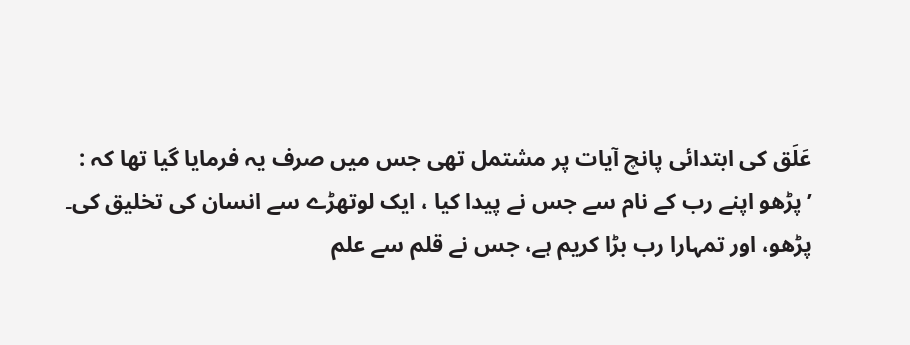عَلَق کی ابتدائی پانچ آیات پر مشتمل تھی جس میں صرف یہ فرمایا گیا تھا کہ :
’پڑھو اپنے رب کے نام سے جس نے پیدا کیا ، ایک لوتھڑے سے انسان کی تخلیق کی۔ پڑھو، اور تمہارا رب بڑا کریم ہے، جس نے قلم سے علم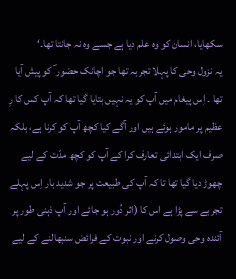سکھایا، انسان کو وہ علم دیا ہے جسے وہ نہ جانتا تھا۔‘
یہ نزول وحی کا پہلا تجربہ تھا جو اچانک حضور ؐ کو پیش آیا تھا ۔ اِس پیغام میں آپ کو یہ نہیں بتایا گیا تھا کہ آپ کس کا رِ عظیم پر مامور ہوئے ہیں اور آگے کیا کچھ آپ کو کرنا ہے، بلکہ صرف ایک ابتدائی تعارف کرا کے آپ کو کچھ مدّت کے لیے چھوڑ دیا گیا تھا تا کہ آپ کی طبیعت پر جو شدید بار اِس پہلے تجربے سے پڑا ہے اس کا (اثر دُور ہو جائے اور آپ ذہنی طور پر آئندہ وحی وصول کرنے اور نبوت کے فرائض سنبھالنے کے لیے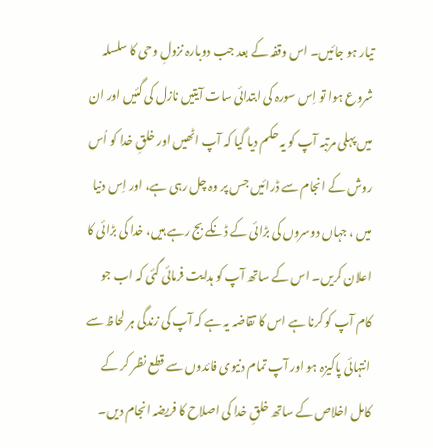تیار ہو جائیں۔ اس وقفہ کے بعد جب دوبارہ نزولِ وحی کا سلسلہ شروع ہوا تو اِس سورہ کی ابتدائی سات آیتیں نازل کی گئیں اور ان میں پہلی مرتبہ آپ کو یہ حکم دیا گیا کہ آپ اٹھیں اور خلقِ خدا کو اُس روش کے انجام سے ڈرائیں جس پر وہ چل رہی ہے، اور اِس دنیا میں ، جہاں دوسروں کی بڑائی کے ڈنکے بج رہے ہیں، خدا کی بڑائی کا اعلان کریں۔ اس کے ساتھ آپ کو ہدایت فرمائی گئی کہ اب جو کام آپ کو کرنا ہے اس کا تقاضہ یہ ہے کہ آپ کی زندگی ہر لحاظ سے انتہائی پاکیزہ ہو اور آپ تمام دنیوی فائدوں سے قطع نظر کر کے کامل اخلاص کے ساتھ خلقِ خدا کی اصلاح کا فریضہ انجام دیں۔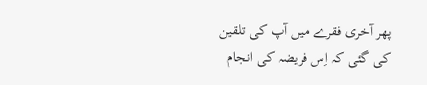پھر آخری فقرے میں آپ کی تلقین کی گئی کہ اِس فریضہ کی انجام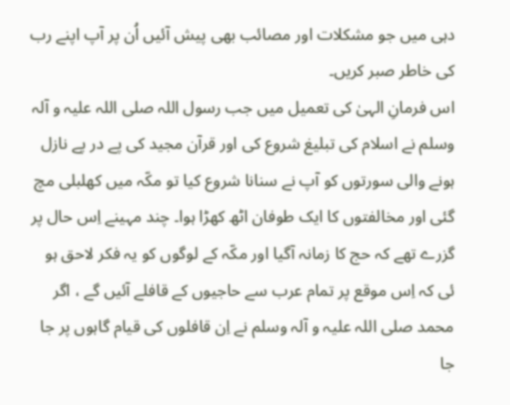دہی میں جو مشکلات اور مصائب بھی پیش آئیں اُن پر آپ اپنے رب کی خاطر صبر کریں۔
اس فرمانِ الہیٰ کی تعمیل میں جب رسول اللہ صلی اللہ علیہ و آلہ وسلم نے اسلام کی تبلیغ شروع کی اور قرآن مجید کی پے در پے نازل ہونے والی سورتوں کو آپ نے سنانا شروع کیا تو مکّہ میں کھلبلی مچ گئی اور مخالفتوں کا ایک طوفان اٹھ کھڑا ہوا۔ چند مہینے اِس حال پر گزرے تھے کہ حج کا زمانہ آگیا اور مکّہ کے لوگوں کو یہ فکر لاحق ہو ئی کہ اِس موقع پر تمام عرب سے حاجیوں کے قافلے آئیں گے ، اگر محمد صلی اللہ علیہ و آلہ وسلم نے اِن قافلوں کی قیام گاہوں پر جا جا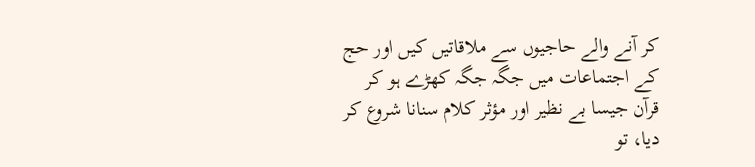کر آنے والے حاجیوں سے ملاقاتیں کیں اور حج کے اجتماعات میں جگہ جگہ کھڑے ہو کر قرآن جیسا بے نظیر اور مؤثر کلام سنانا شروع کر دیا، تو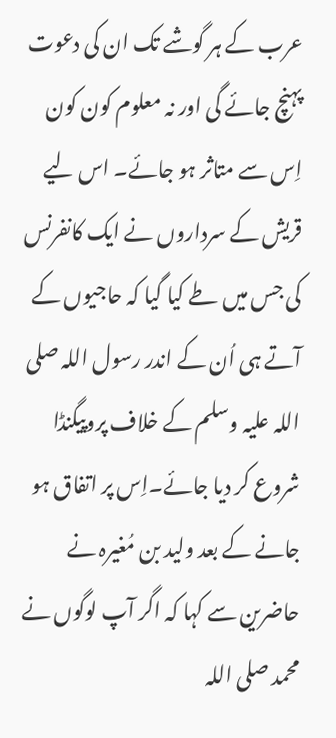عرب کے ہر گوشے تک ان کی دعوت پہنچ جائے گی اور نہ معلوم کون کون اِس سے متاثر ہو جائے۔ اس لیے قریش کے سرداروں نے ایک کانفرنس کی جس میں طے کیا گیا کہ حاجیوں کے آتے ہی اُن کے اندر رسول اللہ صلی اللہ علیہ وسلم کے خلاف پروپیگنڈا شروع کر دیا جائے۔اِس پر اتفاق ہو جانے کے بعد ولید بن مُغیرہ نے حاضرین سے کہا کہ اگر آپ لوگوں نے محمد صلی اللہ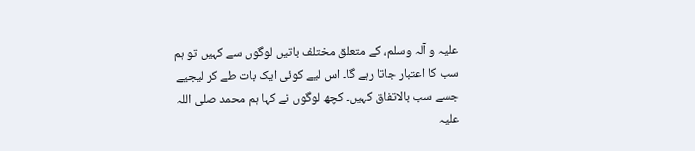علیہ و آلہ وسلم، کے متعلق مختلف باتیں لوگوں سے کہیں تو ہم سب کا اعتبار جاتا رہے گا۔ اس لیے کوئی ایک بات طے کر لیجیے جسے سب بالاتفاق کہیں۔ کچھ لوگوں نے کہا ہم محمد صلی اللہ علیہ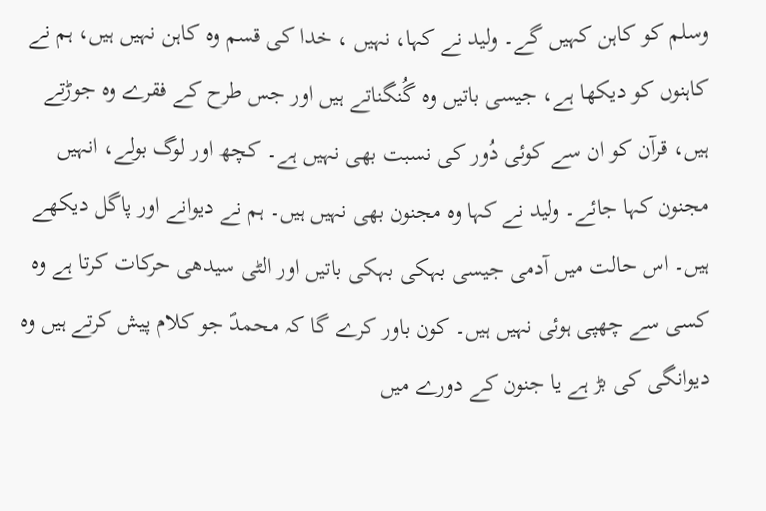وسلم کو کاہن کہیں گے۔ ولید نے کہا، نہیں ، خدا کی قسم وہ کاہن نہیں ہیں، ہم نے کاہنوں کو دیکھا ہے، جیسی باتیں وہ گُنگناتے ہیں اور جس طرح کے فقرے وہ جوڑتے ہیں، قرآن کو ان سے کوئی دُور کی نسبت بھی نہیں ہے۔ کچھ اور لوگ بولے، انہیں مجنون کہا جائے۔ ولید نے کہا وہ مجنون بھی نہیں ہیں۔ ہم نے دیوانے اور پاگل دیکھے ہیں۔ اس حالت میں آدمی جیسی بہکی بہکی باتیں اور الٹی سیدھی حرکات کرتا ہے وہ کسی سے چھپی ہوئی نہیں ہیں۔ کون باور کرے گا کہ محمدؐ جو کلام پیش کرتے ہیں وہ دیوانگی کی بڑ ہے یا جنون کے دورے میں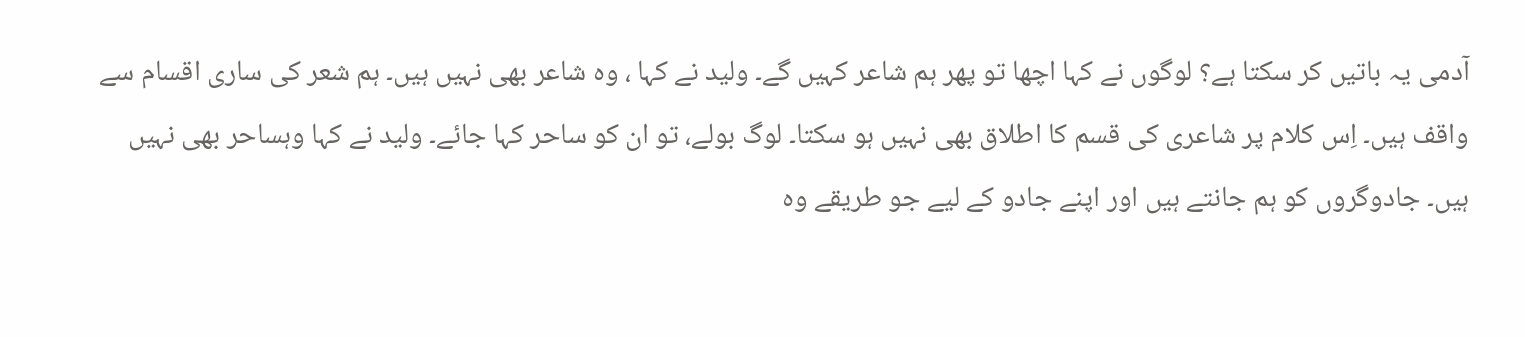آدمی یہ باتیں کر سکتا ہے؟ لوگوں نے کہا اچھا تو پھر ہم شاعر کہیں گے۔ ولید نے کہا ، وہ شاعر بھی نہیں ہیں۔ ہم شعر کی ساری اقسام سے واقف ہیں۔ اِس کلام پر شاعری کی قسم کا اطلاق بھی نہیں ہو سکتا۔ لوگ بولے، تو ان کو ساحر کہا جائے۔ ولید نے کہا وہساحر بھی نہیں ہیں۔ جادوگروں کو ہم جانتے ہیں اور اپنے جادو کے لیے جو طریقے وہ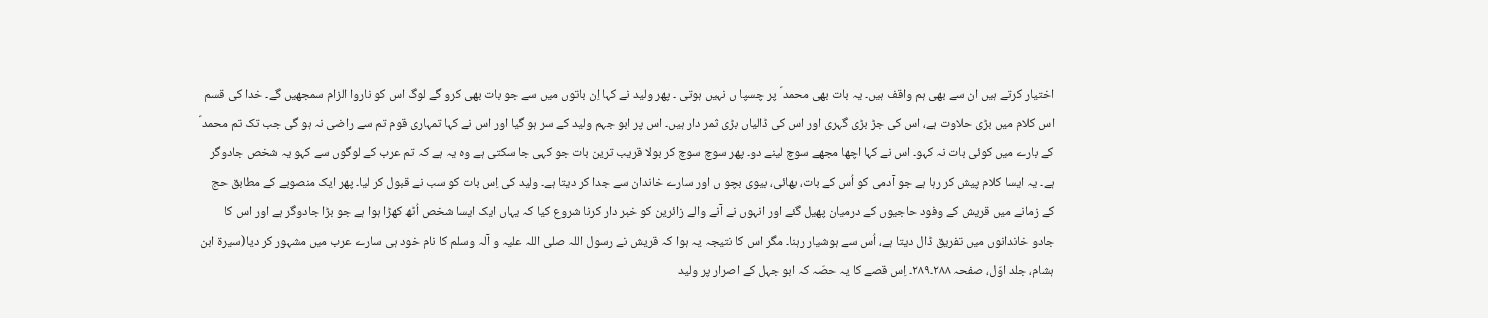اختیار کرتے ہیں ان سے بھی ہم واقف ہیں۔ یہ بات بھی محمد ؐ پر چسپا ں نہیں ہوتی ۔ پھر ولید نے کہا اِن باتوں میں سے جو بات بھی کرو گے لوگ اس کو ناروا الزام سمجھیں گے۔ خدا کی قسم اس کلام میں بڑی حلاوت ہے، اس کی جڑ بڑی گہری اور اس کی ڈالیاں بڑی ثمر دار ہیں۔ اس پر ابو جہم ولید کے سر ہو گیا اور اس نے کہا تمہاری قوم تم سے راضی نہ ہو گی جب تک تم محمد ؐ کے بارے میں کوئی بات نہ کہو۔ اس نے کہا اچھا مجھے سوچ لینے دو۔ پھر سوچ سوچ کر بولا قریب ترین بات جو کہی جا سکتی ہے وہ یہ ہے کہ تم عرب کے لوگوں سے کہو یہ شخص جادوگر ہے۔ یہ ایسا کلام پیش کر رہا ہے جو آدمی کو اُس کے بات، بھائی، بیوی بچو ں اور سارے خاندان سے جدا کر دیتا ہے۔ ولید کی اِس بات کو سب نے قبول کر لیا۔ پھر ایک منصوبے کے مطابق حج کے زمانے میں قریش کے وفود حاجیوں کے درمیان پھیل گئے اور انہوں نے آنے والے زائرین کو خبر دار کرنا شروع کیا کہ یہاں ایک ایسا شخص اُٹھ کھڑا ہوا ہے جو بڑا جادوگر ہے اور اس کا جادو خاندانوں میں تفریق ڈال دیتا ہے، اُس سے ہوشیار رہنا۔ مگر اس کا نتیجہ یہ ہوا کہ قریش نے رسول اللہ صلی اللہ علیہ و آلہ وسلم کا نام خود ہی سارے عرب میں مشہور کر دیا(سیرۃ ابن ہشام، جلد اوّل، صفحہ ۲۸۸۔۲۸۹۔ اِس قصے کا یہ حصّہ کہ ابو جہل کے اصرار پر ولید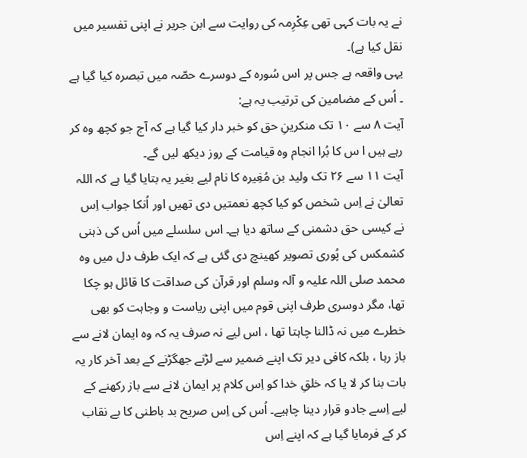نے یہ بات کہی تھی عِکْرِمہ کی روایت سے ابن جریر نے اپنی تفسیر میں نقل کیا ہے)۔
یہی واقعہ ہے جس پر اس سُورہ کے دوسرے حصّہ میں تبصرہ کیا گیا ہے ۔ اُس کے مضامین کی ترتیب یہ ہے:
آیت ۸ سے ۱۰ تک منکرینِ حق کو خبر دار کیا گیا ہے کہ آج جو کچھ وہ کر رہے ہیں ا س کا بُرا انجام وہ قیامت کے روز دیکھ لیں گے۔
آیت ۱۱ سے ۲۶ تک ولید بن مُغِیرہ کا نام لیے بغیر یہ بتایا گیا ہے کہ اللہ تعالیٰ نے اِس شخص کو کیا کچھ نعمتیں دی تھیں اور اُنکا جواب اِس نے کیسی حق دشمنی کے ساتھ دیا ہے۔ اس سلسلے میں اُس کی ذہنی کشمکس کی پُوری تصویر کھینچ دی گئی ہے کہ ایک طرف دل میں وہ محمد صلی اللہ علیہ و آلہ وسلم اور قرآن کی صداقت کا قائل ہو چکا تھا، مگر دوسری طرف اپنی قوم میں اپنی ریاست و وجاہت کو بھی خطرے میں نہ ڈالنا چاہتا تھا ، اس لیے نہ صرف یہ کہ وہ ایمان لانے سے باز رہا ، بلکہ کافی دیر تک اپنے ضمیر سے لڑنے جھگڑنے کے بعد آخر کار یہ بات بنا کر لا یا کہ خلقِ خدا کو اِس کلام پر ایمان لانے سے باز رکھنے کے لیے اِسے جادو قرار دینا چاہیے۔ اُس کی اِس صریح بد باطنی کا بے نقاب کر کے فرمایا گیا ہے کہ اپنے اِس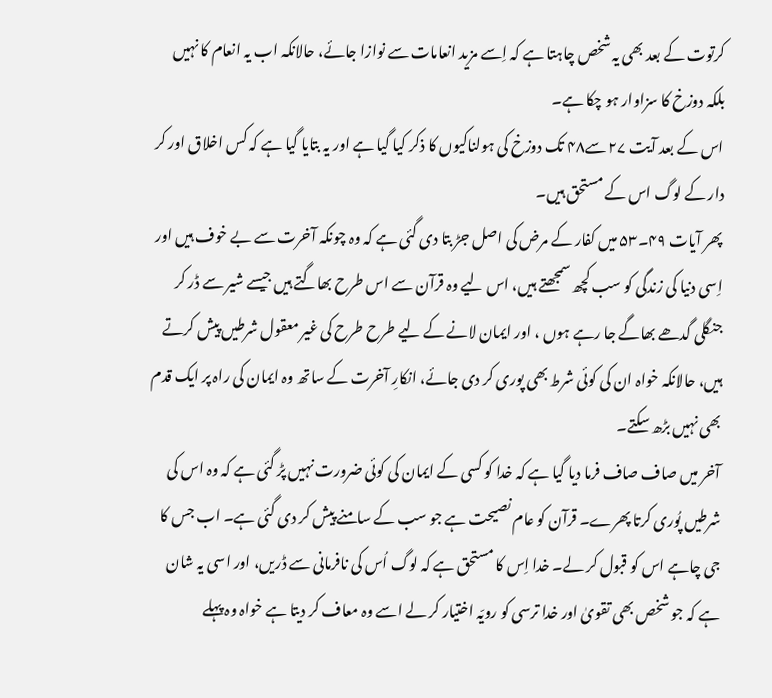کرتوت کے بعد بھی یہ شخص چاہتا ہے کہ اِسے مزید انعامات سے نوازا جائے، حالانکہ اب یہ انعام کا نہیں بلکہ دوزخ کا سزاوار ہو چکا ہے۔
اس کے بعد آیت ۲۷ سے۴۸ تک دوزخ کی ہولناکیوں کا ذکر کیا گیا ہے اور یہ بتایا گیا ہے کہ کس اخلاق اور کر دار کے لوگ اس کے مستحق ہیں۔
پھر آیات ۴۹۔۵۳ میں کفار کے مرض کی اصل جڑ بتا دی گئی ہے کہ وہ چونکہ آخرت سے بے خوف ہیں اور اِسی دنیا کی زندگی کو سب کچھ سمجھتے ہیں، اس لیے وہ قرآن سے اس طرح بھاگتے ہیں جیسے شیر سے ڈر کر جنگلی گدھے بھاگے جا رہے ہوں ، اور ایمان لانے کے لیے طرح طرح کی غیر معقول شرطیں پیش کرتے ہیں، حالانکہ خواہ ان کی کوئی شرط بھی پوری کر دی جائے، انکارِ آخرت کے ساتھ وہ ایمان کی راہ پر ایک قدم بھی نہیں بڑھ سکتے۔
آخر میں صاف صاف فرما دیا گیا ہے کہ خدا کو کسی کے ایمان کی کوئی ضرورت نہیں پڑ گئی ہے کہ وہ اس کی شرطیں پُوری کرتا پھرے۔ قرآن کو عام نصیحت ہے جو سب کے سامنے پیش کر دی گئی ہے۔ اب جس کا جی چاہے اس کو قبول کر لے۔ خدا اِس کا مستحق ہے کہ لوگ اُس کی نافرمانی سے ڈریں، اور اسی یہ شان ہے کہ جو شخص بھی تقویٰ اور خدا ترسی کو رویّہ اختیار کر لے اسے وہ معاف کر دیتا ہے خواہ وہ پہلے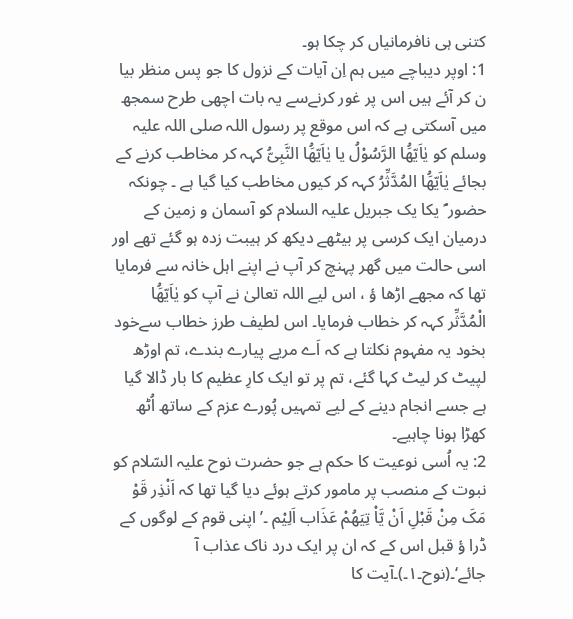کتنی ہی نافرمانیاں کر چکا ہو۔
1: اوپر دیباچے میں ہم اِن آیات کے نزول کا جو پس منظر بیا ن کر آئے ہیں اس پر غور کرنےسے یہ بات اچھی طرح سمجھ میں آسکتی ہے کہ اس موقع پر رسول اللہ صلی اللہ علیہ وسلم کو یٰاَیّھَُا الرَّسُوْلُ یا یٰاَیّھَُا النَّبِیُّ کہہ کر مخاطب کرنے کے بجائے یٰاَیّھَُا المُدَّثِّرُ کہہ کر کیوں مخاطب کیا گیا ہے ۔ چونکہ حضور ؐ یکا یک جبریل علیہ السلام کو آسمان و زمین کے درمیان ایک کرسی پر بیٹھے دیکھ کر ہیبت زدہ ہو گئے تھے اور اسی حالت میں گھر پہنچ کر آپ نے اپنے اہل خانہ سے فرمایا تھا کہ مجھے اڑھا ؤ ، اس لیے اللہ تعالیٰ نے آپ کو یٰاَیّھَُا الْمُدَّثِّر کہہ کر خطاب فرمایا۔ اس لطیف طرز خطاب سےخود بخود یہ مفہوم نکلتا ہے کہ اَے مریے پیارے بندے، تم اوڑھ لپیٹ کر لیٹ کہا گئے، تم پر تو ایک کارِ عظیم کا بار ڈالا گیا ہے جسے انجام دینے کے لیے تمہیں پُورے عزم کے ساتھ اُٹھ کھڑا ہونا چاہیے۔
2: یہ اُسی نوعیت کا حکم ہے جو حضرت نوح علیہ السّلام کو نبوت کے منصب پر مامور کرتے ہوئے دیا گیا تھا کہ اَنْذِر قَوْ مَکَ مِنْ قَبْلِ اَنْ یَّاْ تِیَھُمْ عَذَاب اَلِیْم ۔’اپنی قوم کے لوگوں کے ڈرا ؤ قبل اس کے کہ ان پر ایک درد ناک عذاب آ جائے‘۔(نوح۔۱۔)۔آیت کا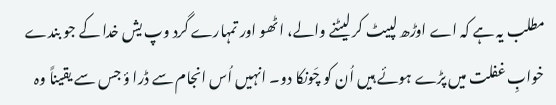مطلب یہ ہے کہ اے اوڑھ لپیٹ کر لیٹنے والے، اٹھو اور تمہارے گرد وپ یش خدا کے جو بندے خوابِ غفلت میں پڑے ہوئے ہیں اُن کو چَونکا دو۔ انہیں اُس انجام سے ڈرا ؤ جس سے یقیناً وہ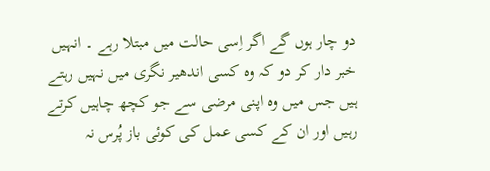دو چار ہوں گے اگر اِسی حالت میں مبتلا رہے ۔ انہیں خبر دار کر دو کہ وہ کسی اندھیر نگری میں نہیں رہتے ہیں جس میں وہ اپنی مرضی سے جو کچھ چاہیں کرتے رہیں اور ان کے کسی عمل کی کوئی باز پُرس نہ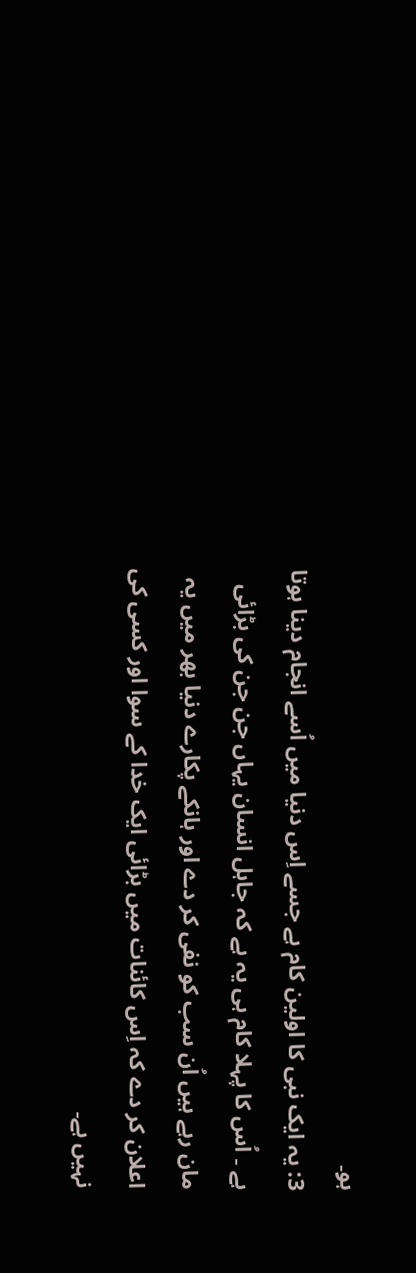ہو۔
3: یہ ایک نبی کا اولین کام ہے جسے اِس دنیا میں اُسے انجام دینا ہوتا ہے ۔ اُس کا پہلا کام ہی یہ ہے کہ جاہل انسان یہاں جن جن کی بڑائی مان رہے ہیں اُن سب کو نفی کر دے اور ہانکے پکارے دنیا بھر میں یہ اعلان کر دے کہ اِس کائنات میں بڑائی ایک خدا کے سوا اور کسی کی نہیں ہے۔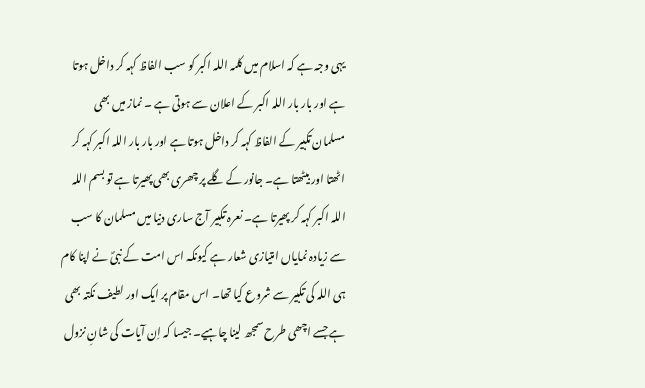یہی وجہ ہے کہ اسلام میں کلمہ اللہ اکبر کو سب الفاظ کہہ کر داخل ہوتا ہے اور بار بار اللہ اکبر کے اعلان سے ہوتی ہے ۔ نماز میں بھی مسلمان تکبیر کے الفاظ کہہ کر داخل ہوتا ہے اور بار بار اللہ اکبر کہہ کر اٹھتا اور بیٹھتا ہے۔ جانور کے گلے پر چھری بھی پھیرتا ہے تو بسم اللہ اللہ اکبر کہہ کر پھیرتا ہے۔ نعرہ تکبیر آج ساری دنیا میں مسلمان کا سب سے زیادہ نمایاں امتیازی شعار ہے کیونکہ اس امت کے نبیؐ نے اپنا کام ہی اللہ کی تکبیر سے شروع کیا تھا۔ اس مقام پر ایک اور لطیف نکتہ بھی ہے جسے اچھی طرح سمجھ لینا چاہیے۔ جیسا کہ اِن آیات کی شانِ نزول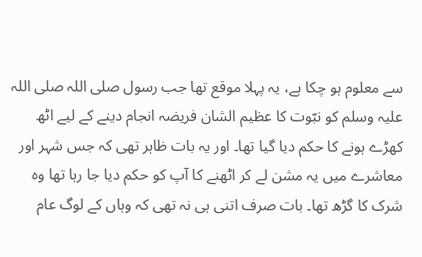سے معلوم ہو چکا ہے، یہ پہلا موقع تھا جب رسول صلی اللہ صلی اللہ علیہ وسلم کو نبّوت کا عظیم الشان فریضہ انجام دینے کے لیے اٹھ کھڑے ہونے کا حکم دیا گیا تھا۔ اور یہ بات ظاہر تھی کہ جس شہر اور معاشرے میں یہ مشن لے کر اٹھنے کا آپ کو حکم دیا جا رہا تھا وہ شرک کا گڑھ تھا۔ بات صرف اتنی ہی نہ تھی کہ وہاں کے لوگ عام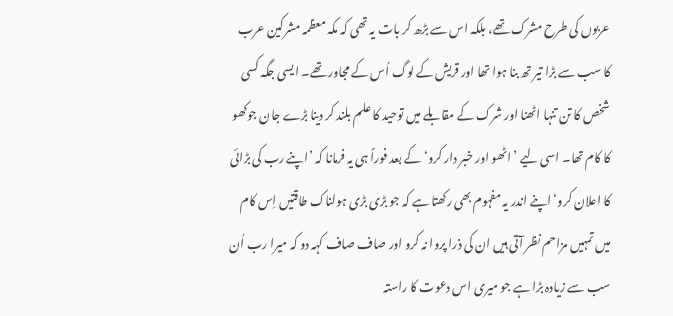عربوں کی طرح مشرک تھے، بلکہ اس سے بڑھ کر بات یہ تھی کہ مکہ معظمہ مشرکین عرب کا سب سے بڑا تیر تھ بنا ہوا تھا اور قریش کے لوگ اُس کے مجاور تھے۔ ایسی جگہ کسی شخص کا تن تنہا اٹھنا اور شرک کے مقابلے میں توحید کا علم بلند کر دینا بڑے جان جوکھو کا کام تھا۔ اسی لیے ’اٹھو اور خبر دار کرو‘ کے بعد فوراً ہی یہ فرمانا کہ ’اپنے رب کی بڑائی کا اعلان کرو‘ اپنے اندر یہ مفہوم بھی رکھتا ہے کہ جو بڑی بڑی ہولناک طاقتیں اِس کام میں تمہیں مزاحم نظر آتی ہیں ان کی ذرا پروا نہ کرو اور صاف صاف کہہ دو کہ میرا رب اُن سب سے زیادہ بڑا ہے جو میری اس دعوت کا راستہ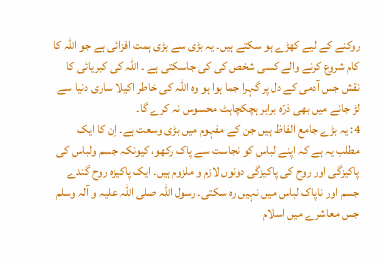روکنے کے لیے کھڑے ہو سکتے ہیں۔ یہ بڑی سے بڑی ہمت افزائی ہے جو اللہ کا کام شروع کرنے والے کسی شخص کی کی جاسکتی ہے ۔ اللہ کی کبریائی کا نقش جس آدمی کے دل پر گہرا جما ہوا ہو وہ اللہ کی خاطر اکیلا ساری دنیا سے لڑ جانے میں بھی ذرّہ برابر ہچکچاہٹ محسوس نہ کرے گا۔
4: یہ بڑے جامع الفاظ ہیں جن کے مفہوم میں بڑی وسعت ہے۔ اِن کا ایک مطلب یہ ہے کہ اپنے لباس کو نجاست سے پاک رکھو، کیونکہ جسم ولباس کی پاکیزگی اور روح کی پاکیزگی دونوں لازم و ملزوم ہیں۔ ایک پاکیزہ روح گندے جسم اور ناپاک لباس میں نہیں رہ سکتی۔ رسول اللہ صلی اللہ علیہ و آلہ وسلم جس معاشرے میں اسلام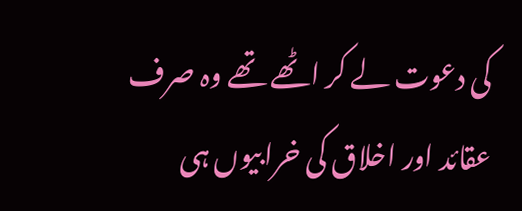کی دعوت لے کر اٹھے تھے وہ صرف عقائد اور اخلاق کی خرابیوں ہی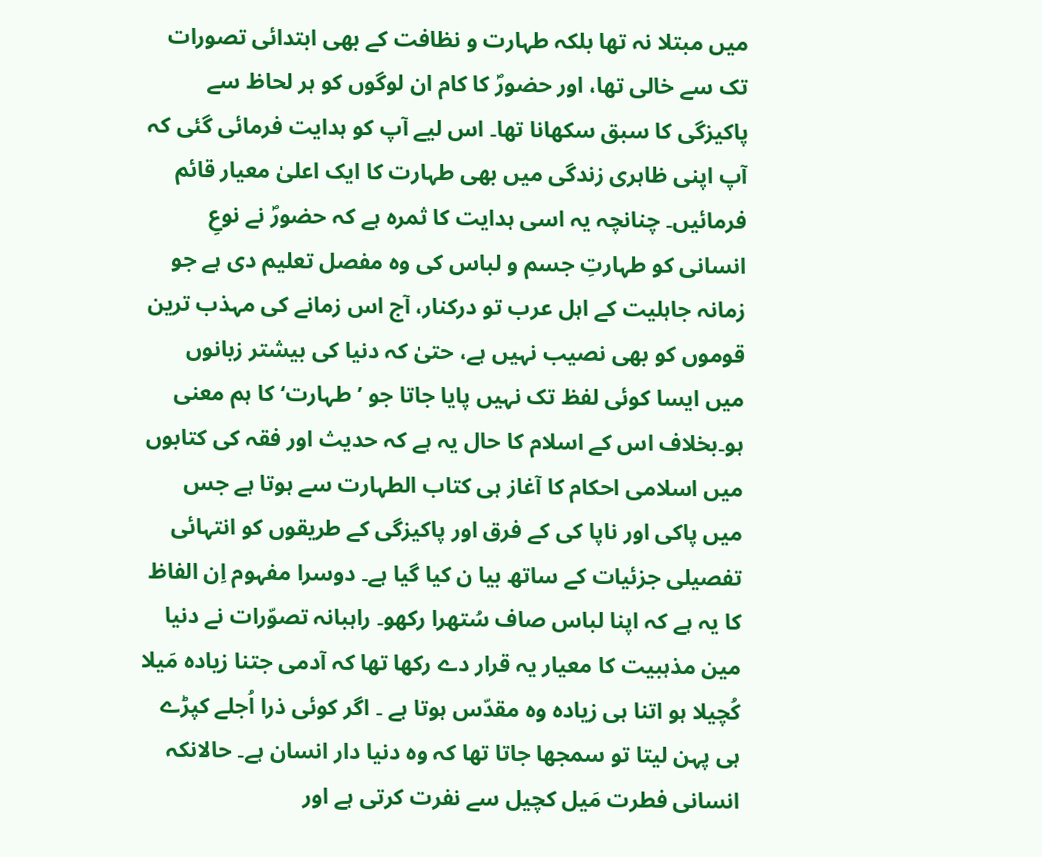میں مبتلا نہ تھا بلکہ طہارت و نظافت کے بھی ابتدائی تصورات تک سے خالی تھا، اور حضورؐ کا کام ان لوگوں کو ہر لحاظ سے پاکیزگی کا سبق سکھانا تھا۔ اس لیے آپ کو ہدایت فرمائی گئی کہ آپ اپنی ظاہری زندگی میں بھی طہارت کا ایک اعلیٰ معیار قائم فرمائیں۔ چنانچہ یہ اسی ہدایت کا ثمرہ ہے کہ حضورؐ نے نوعِ انسانی کو طہارتِ جسم و لباس کی وہ مفصل تعلیم دی ہے جو زمانہ جاہلیت کے اہل عرب تو درکنار، آج اس زمانے کی مہذب ترین قوموں کو بھی نصیب نہیں ہے، حتیٰ کہ دنیا کی بیشتر زبانوں میں ایسا کوئی لفظ تک نہیں پایا جاتا جو ’طہارت‘کا ہم معنی ہو۔بخلاف اس کے اسلام کا حال یہ ہے کہ حدیث اور فقہ کی کتابوں میں اسلامی احکام کا آغاز ہی کتاب الطہارت سے ہوتا ہے جس میں پاکی اور ناپا کی کے فرق اور پاکیزگی کے طریقوں کو انتہائی تفصیلی جزئیات کے ساتھ بیا ن کیا گیا ہے۔ دوسرا مفہوم اِن الفاظ کا یہ ہے کہ اپنا لباس صاف سُتھرا رکھو۔ راہبانہ تصوّرات نے دنیا مین مذہبیت کا معیار یہ قرار دے رکھا تھا کہ آدمی جتنا زیادہ مَیلا کُچیلا ہو اتنا ہی زیادہ وہ مقدّس ہوتا ہے ۔ اگر کوئی ذرا اُجلے کپڑے ہی پہن لیتا تو سمجھا جاتا تھا کہ وہ دنیا دار انسان ہے۔ حالانکہ انسانی فطرت مَیل کچیل سے نفرت کرتی ہے اور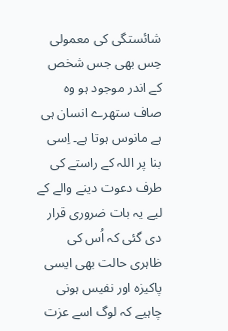شائستگی کی معمولی حِس بھی جس شخص کے اندر موجود ہو وہ صاف ستھرے انسان ہی ہے مانوس ہوتا ہے۔ اِسی بنا پر اللہ کے راستے کی طرف دعوت دینے والے کے لیے یہ بات ضروری قرار دی گئی کہ اُس کی ظاہری حالت بھی ایسی پاکیزہ اور نفیس ہونی چاہیے کہ لوگ اسے عزت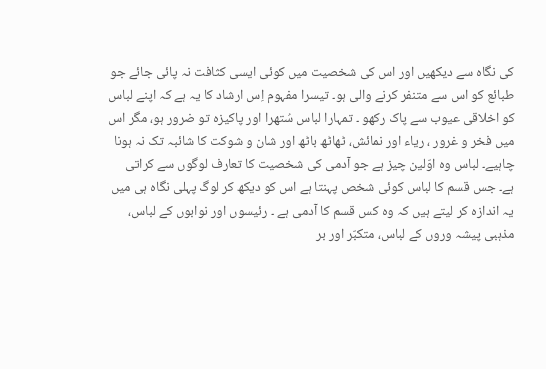کی نگاہ سے دیکھیں اور اس کی شخصیت میں کوئی ایسی کثافت نہ پائی جائے جو طبائع کو اس سے متنفر کرنے والی ہو۔ تیسرا مفہوم اِس ارشاد کا یہ ہے کہ اپنے لباس کو اخلاقی عیوب سے پاک رکھو ۔ تمہارا لباس سُتھرا اور پاکیزہ تو ضرور ہو، مگر اس میں فخر و غرور ، ریاء اور نمائش، ٹھاٹھ باٹھ اور شان و شوکت کا شائبہ تک نہ ہونا چاہیے۔ لباس وہ اوّلین چیز ہے جو آدمی کی شخصیت کا تعارف لوگوں سے کراتی ہے۔ جس قسم کا لباس کوئی شخص پہنتا ہے اس کو دیکھ کر لوگ پہلی نگاہ ہی میں یہ اندازہ کر لیتے ہیں کہ وہ کس قسم کا آدمی ہے ۔ رئیسوں اور نوابوں کے لباس، مذہبی پیشہ وروں کے لباس، متکبّر اور بر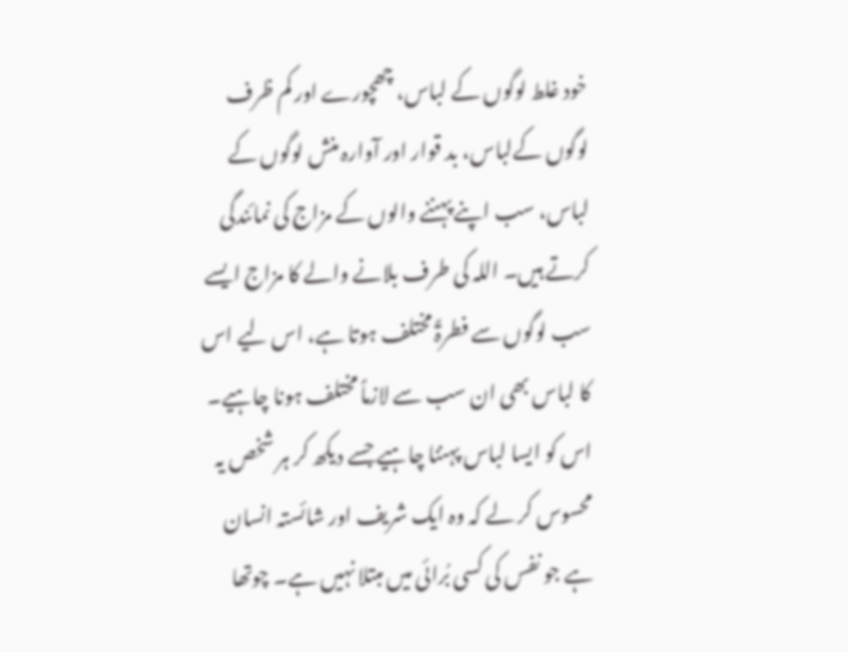خود غلط لوگوں کے لباس، چھچورے اور کم ظرف لوگوں کےلباس، بد قوار اور آوارہ منش لوگوں کے لباس، سب اپنے پہننے والوں کے مزاج کی نمائندگی کرتے ہیں۔ اللہ کی طرف بلانے والے کا مزاج ایسے سب لوگوں سے فطرۃً مختلف ہوتا ہے، اس لیے اس کا لباس بھی ان سب سے لازماً مختلف ہونا چاہیے۔ اس کو ایسا لباس پہننا چاہیے جسے دیکھ کر ہر شخص یہ محسوس کر لے کہ وہ ایک شریف اور شائستہ انسان ہے جو نفس کی کسی بُرائی میں مبتلا نہیں ہے۔ چوتھا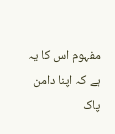مفہوم اس کا یہ ہے کہ اپنا دامن پاک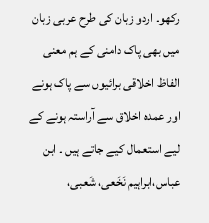رکھو۔ اردو زبان کی طرح عربی زبان میں بھی پاک دامنی کے ہم معنی الفاظ اخلاقی برائیوں سے پاک ہونے اور عمدہ اخلاق سے آراستہ ہونے کے لیے استعمال کیے جاتے ہیں ۔ ابن عباس،ابراہیم نَخَعی، شَعبی،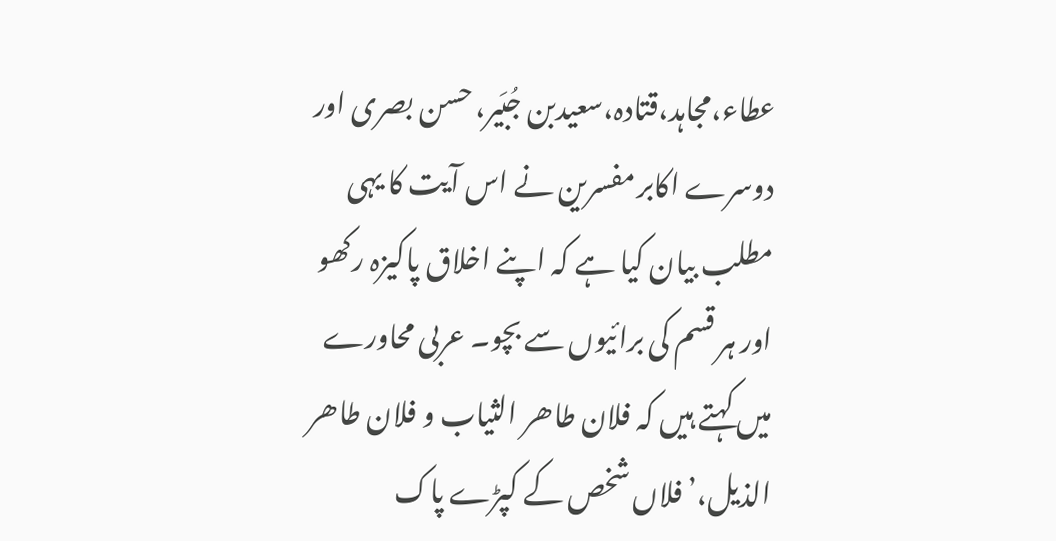عطاء،مجاہد،قتادہ،سعیدبن جُبَیر، حسن بصری اور دوسرے اکابر مفسرین نے اس آیت کا یہی مطلب بیان کیا ہے کہ اپنے اخلاق پاکیزہ رکھو اور ہر قسم کی برائیوں سے بچو۔ عربی محاورے میں کہتے ہیں کہ فلان طاھر الثیاب و فلان طاھر الذیل،’فلاں شخص کے کپڑے پاک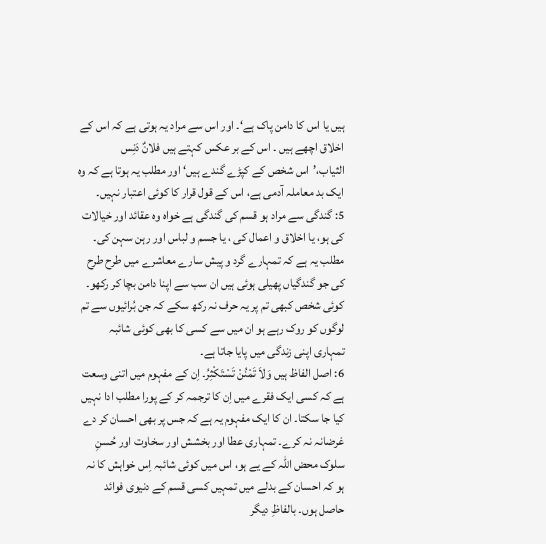ہیں یا اس کا دامن پاک ہے‘۔ اور اس سے مراد یہ ہوتی ہے کہ اس کے اخلاق اچھے ہیں ۔ اس کے بر عکس کہتے ہیں فلانٌ دَنِس الثیاب،’اس شخص کے کپڑے گندے ہیں‘ اور مطلب یہ ہوتا ہے کہ وہ ایک بد معاملہ آدمی ہے، اس کے قول قرار کا کوئی اعتبار نہیں۔
5: گندگی سے مراد ہو قسم کی گندگی ہے خواہ وہ عقائد اور خیالات کی ہو، یا اخلاق و اعمال کی ، یا جسم و لباس اور رہن سہن کی۔ مطلب یہ ہے کہ تمہارے گرد و پیش سارے معاشرے میں طرح طرح کی جو گندگیاں پھیلی ہوئی ہیں ان سب سے اپنا دامن بچا کر رکھو۔ کوئی شخص کبھی تم پر یہ حرف نہ رکھ سکے کہ جن بُرائیوں سے تم لوگوں کو روک رہے ہو ان میں سے کسی کا بھی کوئی شائبہ تمہاری اپنی زندگی میں پایا جاتا ہے۔
6: اصل الفاظ ہیں وَلاَ تَمْنُنْ تَسْتَکْثِرُ۔ اِن کے مفہوم میں اتنی وسعت ہے کہ کسی ایک فقرے میں اِن کا ترجمہ کر کے پورا مطلب ادا نہیں کیا جا سکتا۔ ان کا ایک مفہوم یہ ہے کہ جس پر بھی احسان کر دے غرضانہ نہ کرے۔ تمہاری عطا اور بخشش اور سخاوت اور حُسنِ سلوک محض اللہ کے یے ہو، اس میں کوئی شائبہ اِس خواہش کا نہ ہو کہ احسان کے بدلے میں تمہیں کسی قسم کے دنیوی فوائد حاصل ہوں۔ بالفاظِ دیگر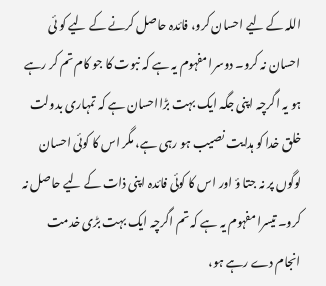اللہ کے لیے احسان کرو، فائدہ حاصل کرنے کے لیے کو ئی احسان نہ کرو۔ دوسرا مفہوم یہ ہے کہ نبوت کا جو کام تم کر رہے ہو یہ اگرچہ اپنی جگہ ایک بہت بڑااحسان ہے کہ تمہاری بدولت خلق خدا کو ہدایت نصیب ہو رہی ہے، مگر اس کا کوئی احسان لوگوں پر نہ جتا ؤ اور اس کا کوئی فائدہ اپنی ذات کے لیے حاصل نہ کرو۔ تیسرا مفہوم یہ ہے کہ تم اگرچہ ایک بہت بڑی خدمت انجام دے رہے ہو،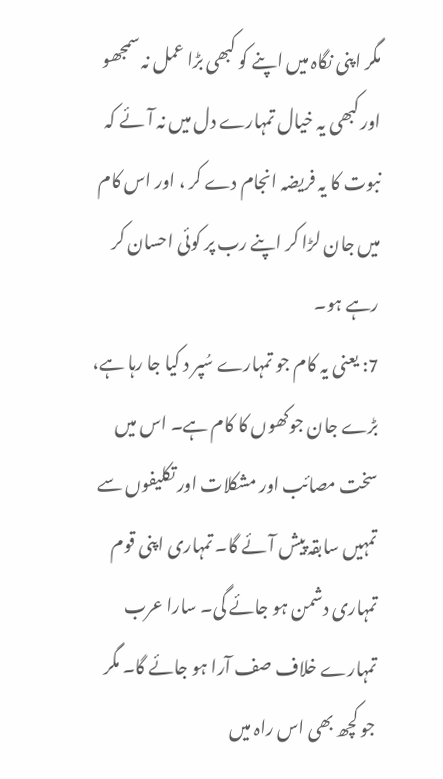مگر اپنی نگاہ میں اپنے کو کبھی بڑا عمل نہ سمجھو اور کبھی یہ خیال تمہارے دل میں نہ آئے کہ نبوت کا یہ فریضہ انجام دے کر ، اور اس کام میں جان لڑا کر اپنے رب پر کوئی احسان کر رہے ہو۔
7: یعنی یہ کام جو تمہارے سُپر د کیا جا رہا ہے، بڑے جان جوکھوں کا کام ہے۔ اس میں سخت مصائب اور مشکلات اور تکلیفوں سے تمہیں سابقہ پیش آئے گا۔ تمہاری اپنی قوم تمہاری دشمن ہو جائے گی۔ سارا عرب تمہارے خلاف صف آرا ہو جائے گا۔ مگر جو کچھ بھی اس راہ میں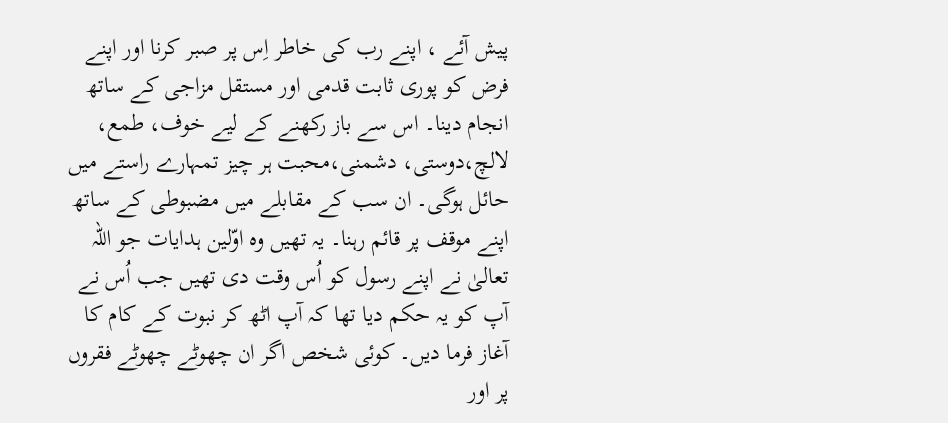پیش آئے ، اپنے رب کی خاطر اِس پر صبر کرنا اور اپنے فرض کو پوری ثابت قدمی اور مستقل مزاجی کے ساتھ انجام دینا۔ اس سے باز رکھنے کے لیے خوف، طمع، لالچ،دوستی، دشمنی،محبت ہر چیز تمہارے راستے میں حائل ہوگی۔ ان سب کے مقابلے میں مضبوطی کے ساتھ اپنے موقف پر قائم رہنا۔ یہ تھیں وہ اوّلین ہدایات جو اللہ تعالیٰ نے اپنے رسول کو اُس وقت دی تھیں جب اُس نے آپ کو یہ حکم دیا تھا کہ آپ اٹھ کر نبوت کے کام کا آغاز فرما دیں۔ کوئی شخص اگر ان چھوٹے چھوٹے فقروں پر اور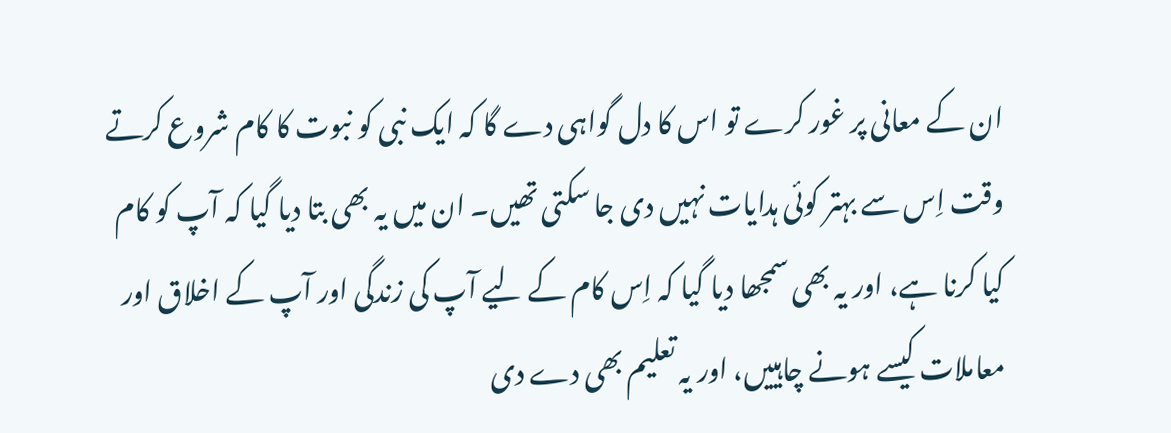ان کے معانی پر غور کرے تو اس کا دل گواہی دے گا کہ ایک نبی کو نبوت کا کام شروع کرتے وقت اِس سے بہتر کوئی ہدایات نہیں دی جا سکتی تھیں۔ ان میں یہ بھی بتا دیا گیا کہ آپ کو کام کیا کرنا ہے، اور یہ بھی سمجھا دیا گیا کہ اِس کام کے لیے آپ کی زندگی اور آپ کے اخلاق اور معاملات کیسے ہونے چاہییں، اور یہ تعلیم بھی دے دی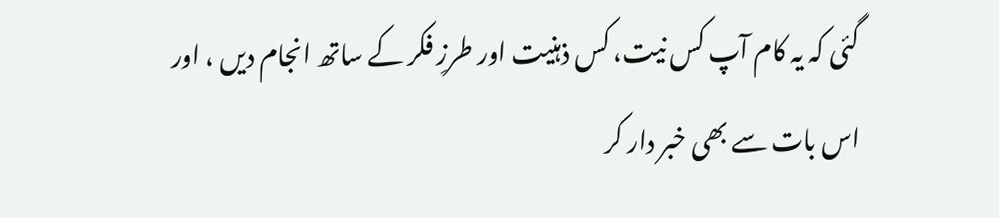گئی کہ یہ کام آپ کس نیت، کس ذہنیت اور طرزِ فکر کے ساتھ انجام دیں ، اور اس بات سے بھی خبر دار کر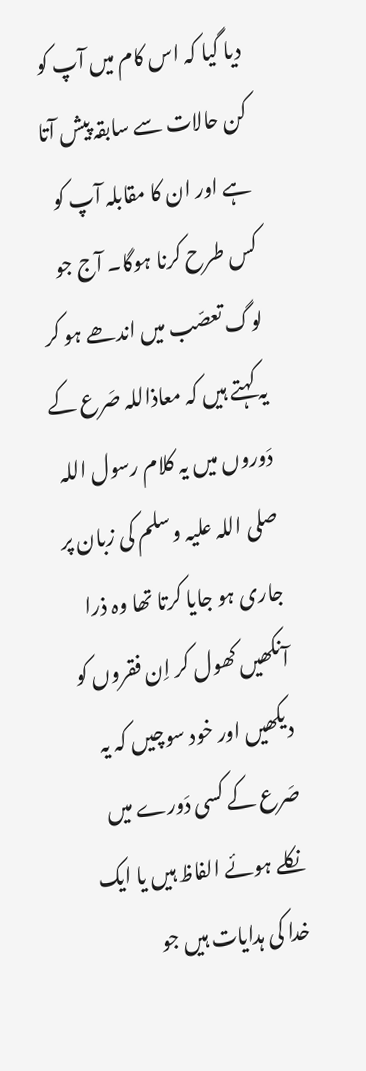دیا گیا کہ اس کام میں آپ کو کن حالات سے سابقہ پیش آتا ہے اور ان کا مقابلہ آپ کو کس طرح کرنا ہوگا۔ آج جو لوگ تعصّب میں اندھے ہو کر یہ کہتے ہیں کہ معاذاللہ صَرع کے دَوروں میں یہ کلام رسول اللہ صلی اللہ علیہ وسلم کی زبان پر جاری ہو جایا کرتا تھا وہ ذرا آنکھیں کھول کر اِن فقروں کو دیکھیں اور خود سوچیں کہ یہ صَرع کے کسی دَورے میں نکلے ہوئے الفاظ ہیں یا ایک خدا کی ہدایات ہیں جو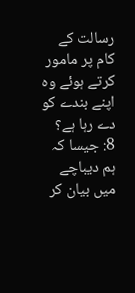رسالت کے کام پر مامور کرتے ہوئے وہ اپنے بندے کو دے رہا ہے؟
8: جیسا کہ ہم دیباچے میں بیان کر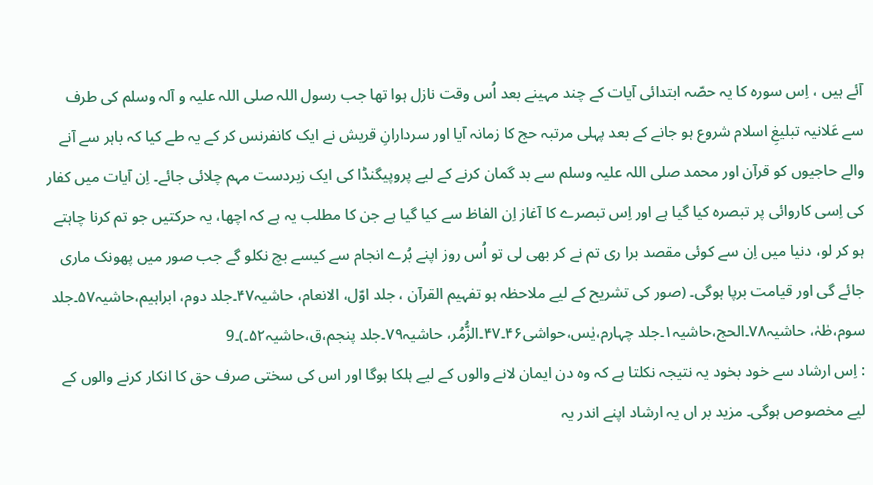آئے ہیں ، اِس سورہ کا یہ حصّہ ابتدائی آیات کے چند مہینے بعد اُس وقت نازل ہوا تھا جب رسول اللہ صلی اللہ علیہ و آلہ وسلم کی طرف سے عَلانیہ تبلیغِ اسلام شروع ہو جانے کے بعد پہلی مرتبہ حج کا زمانہ آیا اور سردارانِ قریش نے ایک کانفرنس کر کے یہ طے کیا کہ باہر سے آنے والے حاجیوں کو قرآن اور محمد صلی اللہ علیہ وسلم سے بد گمان کرنے کے لیے پروپیگنڈا کی ایک زبردست مہم چلائی جائے۔ اِن آیات میں کفار کی اِسی کاروائی پر تبصرہ کیا گیا ہے اور اِس تبصرے کا آغاز اِن الفاظ سے کیا گیا ہے جن کا مطلب یہ ہے کہ اچھا، یہ حرکتیں جو تم کرنا چاہتے ہو کر لو، دنیا میں اِن سے کوئی مقصد برا ری تم نے کر بھی لی تو اُس روز اپنے بُرے انجام سے کیسے بچ نکلو گے جب صور میں پھونک ماری جائے گی اور قیامت برپا ہوگی۔ (صور کی تشریح کے لیے ملاحظہ ہو تفہیم القرآن ، جلد اوّل، الانعام، حاشیہ۴۷۔جلد دوم، ابراہیم،حاشیہ۵۷۔جلد سوم،طٰہٰ، حاشیہ۷۸۔الحج،حاشیہ۱۔جلد چہارم،یٰس،حواشی۴۶۔۴۷۔الزُّمُر، حاشیہ۷۹۔جلد پنجم،ق،حاشیہ۵۲۔)۔9
: اِس ارشاد سے خود بخود یہ نتیجہ نکلتا ہے کہ وہ دن ایمان لانے والوں کے لیے ہلکا ہوگا اور اس کی سختی صرف حق کا انکار کرنے والوں کے لیے مخصوص ہوگی۔ مزید بر اں یہ ارشاد اپنے اندر یہ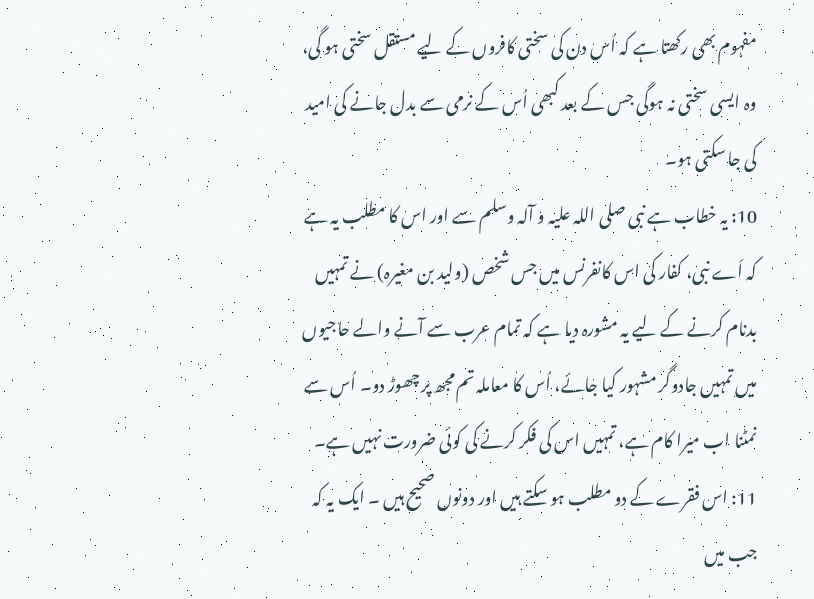مفہوم بھی رکھتا ہے کہ اُس دن کی سختی کافروں کے لیے مستقل سختی ہو گی، وہ ایسی سختی نہ ہوگی جس کے بعد کبھی اُس کے نرمی سے بدل جانے کی امید کی جا سکتی ہو۔
10: یہ خطاب ہے نبی صلی اللہ علیہ و آلہ وسلم سے اور اس کا مطلب یہ ہے کہ اَے نبی، کفار کی اس کانفرنس میں جس شخص (ولید بن مغیرہ) نے تمہیں بدنام کرنے کے لیے یہ مشورہ دیا ہے کہ تمام عرب سے آنے والے حاجیوں میں تمہیں جادوگر مشہور کیا جائے، اُس کا معاملہ تم مجھ پر چھوڑ دو۔ اُس سے نمٹنا اب میرا کام ہے، تمہیں اس کی فکر کرنے کی کوئی ضرورت نہیں ہے۔
11: اس فقرے کے دو مطلب ہو سکتے ہیں اور دونوں صحیح ہیں ۔ ایک یہ کہ جب میں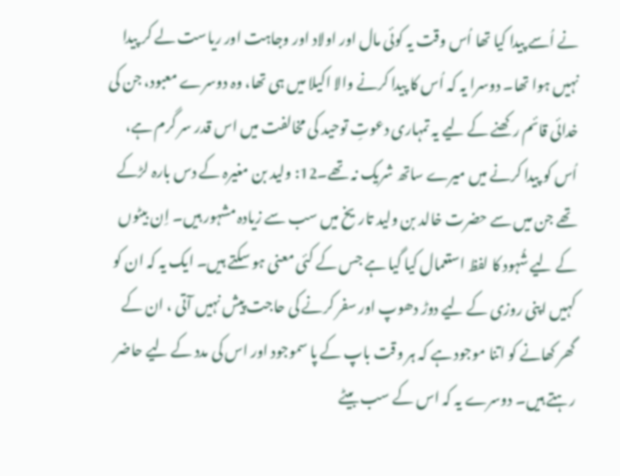نے اُسے پیدا کیا تھا اُس وقت یہ کوئی مال اور اولاد اور وجاہت اور ریاست لے کر پیدا نہیں ہوا تھا۔ دوسرا یہ کہ اُس کا پیدا کرنے والا اکیلا میں ہی تھا، وہ دوسرے معبود، جن کی خدائی قائم رکھنے کے لیے یہ تمہاری دعوتِ توحید کی مخالفت میں اس قدر سر گرم ہے، اُس کو پیدا کرنے میں میرے ساتھ شریک نہ تھے۔12: ولید بن مغیرہ کے دس بارہ لڑکے تھے جن میں سے حضرت خالد بن ولید تاریخ میں سب سے زیادہ مشہور ہیں۔ اِن بیٹوں کے لیے شُہود کا لفظ استعمال کیا گیا ہے جس کے کئی معنی ہو سکتے ہیں۔ ایک یہ کہ ان کو کہیں اپنی روزی کے لیے دوڑ دھوپ اور سفر کرنے کی حاجت پیش نہیں آتی ، ان کے گھر کھانے کو اتنا موجود ہے کہ ہر وقت باپ کے پا سموجود اور اس کی مدد کے لیے حاضر رہتے ہیں۔ دوسرے یہ کہ اس کے سب بیٹے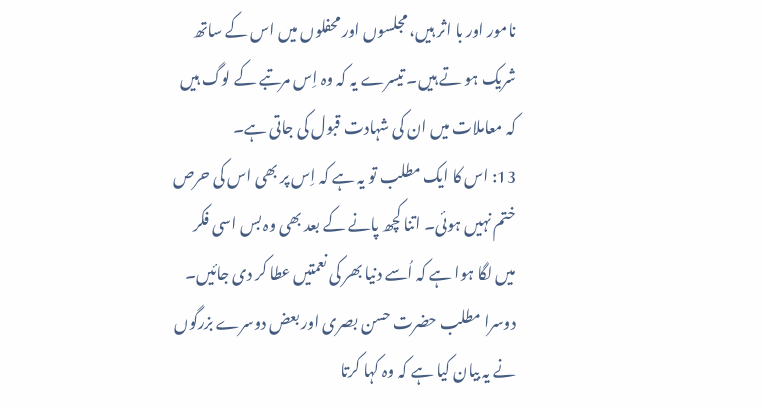نامور اور با اثر ہیں، مجلسوں اور محفلوں میں اس کے ساتھ شریک ہو تے ہیں۔ تیسرے یہ کہ وہ اِس مرتبے کے لوگ ہیں کہ معاملات میں ان کی شہادت قبول کی جاتی ہے۔
13: اس کا ایک مطلب تو یہ ہے کہ اِس پر بھی اس کی حرص ختم نہیں ہوئی۔ اتنا کچھ پانے کے بعد بھی وہ بس اسی فکر میں لگا ہوا ہے کہ اُسے دنیا بھر کی نعمتیں عطا کر دی جائیں۔ دوسرا مطلب حضرت حسن بصری اور بعض دوسرے بزرگوں نے یہ بیان کیا ہے کہ وہ کہا کرتا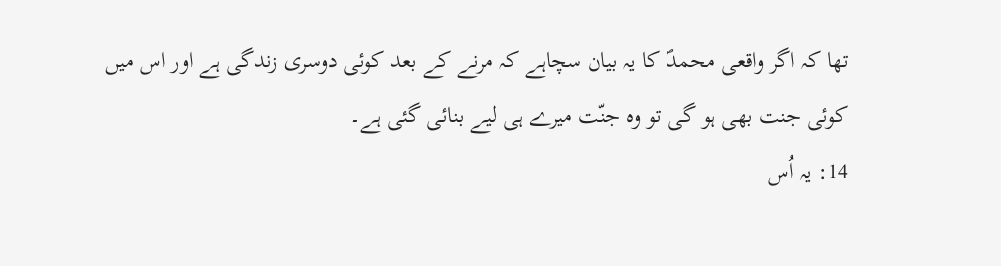تھا کہ اگر واقعی محمدؐ کا یہ بیان سچاہے کہ مرنے کے بعد کوئی دوسری زندگی ہے اور اس میں کوئی جنت بھی ہو گی تو وہ جنّت میرے ہی لیے بنائی گئی ہے۔
14: یہ اُس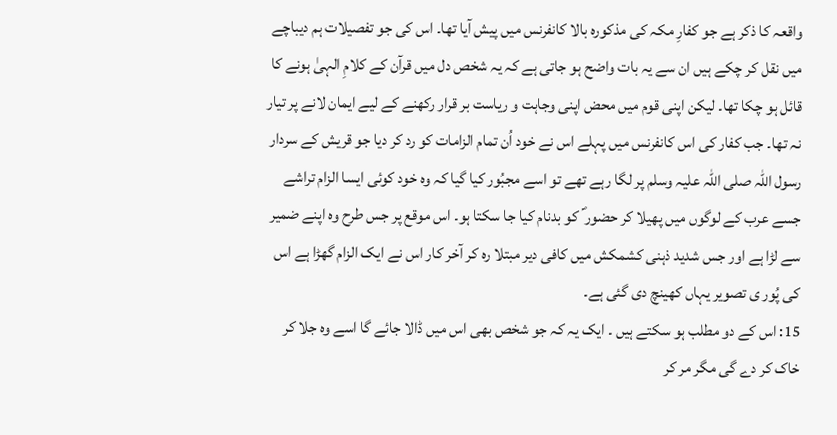واقعہ کا ذکر ہے جو کفارِ مکہ کی مذکورہ بالا کانفرنس میں پیش آیا تھا۔ اس کی جو تفصیلات ہم دیباچے میں نقل کر چکے ہیں ان سے یہ بات واضح ہو جاتی ہے کہ یہ شخص دل میں قرآن کے کلامِ الہیٰ ہونے کا قائل ہو چکا تھا۔ لیکن اپنی قوم میں محض اپنی وجاہت و ریاست بر قرار رکھنے کے لیے ایمان لانے پر تیار نہ تھا۔ جب کفار کی اس کانفرنس میں پہلے اس نے خود اُن تمام الزامات کو رد کر دیا جو قریش کے سردار رسول اللہ صلی اللہ علیہ وسلم پر لگا رہے تھے تو اسے مجبُور کیا گیا کہ وہ خود کوئی ایسا الزام تراشے جسے عرب کے لوگوں میں پھیلا کر حضور ؐ کو بدنام کیا جا سکتا ہو۔ اس موقع پر جس طرح وہ اپنے ضمیر سے لڑا ہے اور جس شدید ذہنی کشمکش میں کافی دیر مبتلا رہ کر آخر کار اس نے ایک الزام گھڑا ہے اس کی پُور ی تصویر یہاں کھینچ دی گئی ہے۔
15: اس کے دو مطلب ہو سکتے ہیں ۔ ایک یہ کہ جو شخص بھی اس میں ڈالا جائے گا اسے وہ جلا کر خاک کر دے گی مگر مر کر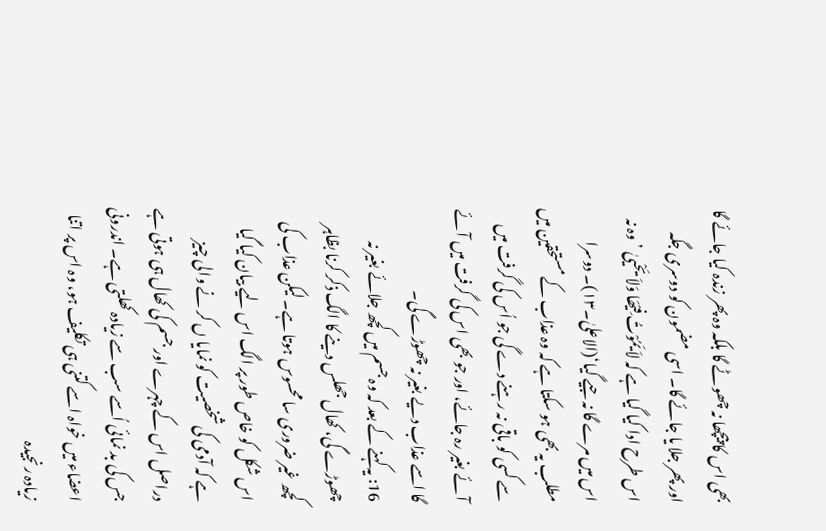بھی اس کا پیچھا نہ چھوٹے گا بلکہ وہ پھر زندہ کیا جائے گا اور پھر جلا یا جائے گا۔ اسی مضمون کو دوسری جگہ اس طرح ادا کیا گیا ہے کہ لاَ یَمُوْتُ فِیْھَا وَلاَ یَحْییٰ ’وہ نہ اس میں مرے گا نہ جیے گیا‘(الاعلیٰ۔۱۳)۔ دوسرا مطلب یہ بھی ہو سکتا ہے کہ وہ عذاب کے مستحقین میں سے کسی کو باقی نہ رہنے دے گی جو اُس کی گرفت میں آئے بغیر رہ جائے، اور جو بھی اس کی گرفت میں آئے گا اسے عذاب دیے بغیر نہ چھوڑے گی۔
16: یہ کہنے کے بعد کہ وہ جسم میں کچھ جلائے بغیر نہ چھوڑے گی، کھال جھلس دینے کا الگ ذکر کرنا بظاہر کچھ غیر ضروری سا محسوس ہوتا ہے۔ لیکن عذاب کی اس شکل کو خاص طور پر الگ اس لیے بیان کیا گیا ہے کہ آدمی کی شخصیت کو نمایا ں کر نے والی چیز دراصل اس کے چہرے اور جسم کی کھال ہی ہوتی ہے جس کی بد نمائی اُسے سب سے زیادہ کھلتی ہے۔ اندرونی اعضاء میں خواہ اسے کتنی ہی تکلیف ہو، وہ اس پر اتنا زیادہ رنجیدہ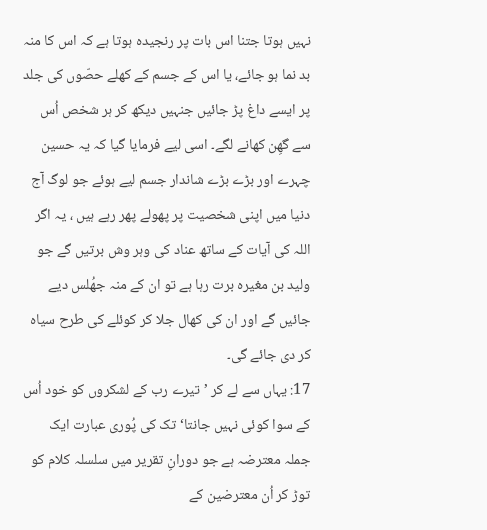نہیں ہوتا جتنا اس بات پر رنجیدہ ہوتا ہے کہ اس کا منہ بد نما ہو جائے، یا اس کے جسم کے کھلے حصّوں کی جلد پر ایسے داغ پڑ جائیں جنہیں دیکھ کر ہر شخص اُس سے گھِن کھانے لگے۔ اسی لیے فرمایا گیا کہ یہ حسین چہرے اور بڑے بڑے شاندار جسم لیے ہوئے جو لوگ آج دنیا میں اپنی شخصیت پر پھولے پھر رہے ہیں ، یہ اگر اللہ کی آیات کے ساتھ عناد کی وہر وش برتیں گے جو ولید بن مغیرہ برت رہا ہے تو ان کے منہ جھُلس دیے جائیں گے اور ان کی کھال جلا کر کوئلے کی طرح سیاہ کر دی جائے گی۔
17: یہاں سے لے کر ’تیرے رب کے لشکروں کو خود اُس کے سوا کوئی نہیں جانتا‘ تک کی پُوری عبارت ایک جملہ معترضہ ہے جو دورانِ تقریر میں سلسلہ کلام کو توڑ کر اُن معترضین کے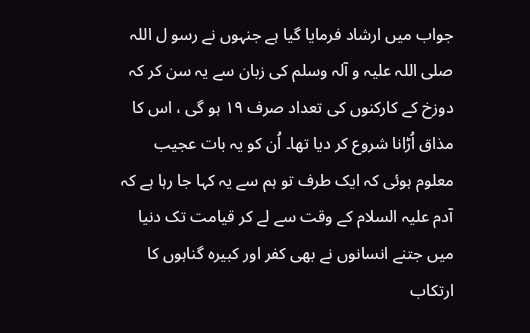جواب میں ارشاد فرمایا گیا ہے جنہوں نے رسو ل اللہ صلی اللہ علیہ و آلہ وسلم کی زبان سے یہ سن کر کہ دوزخ کے کارکنوں کی تعداد صرف ۱۹ ہو گی ، اس کا مذاق اُڑانا شروع کر دیا تھا۔ اُن کو یہ بات عجیب معلوم ہوئی کہ ایک طرف تو ہم سے یہ کہا جا رہا ہے کہ آدم علیہ السلام کے وقت سے لے کر قیامت تک دنیا میں جتنے انسانوں نے بھی کفر اور کبیرہ گناہوں کا ارتکاب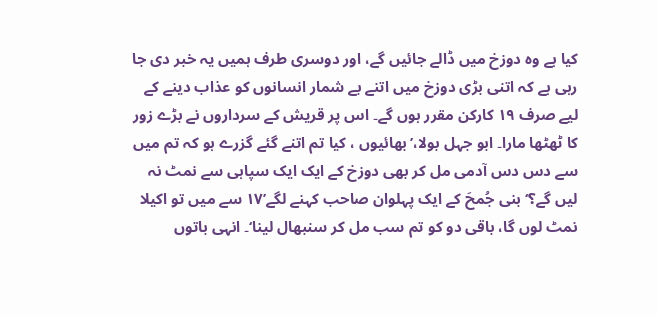کیا ہے وہ دوزخ میں ڈالے جائیں گے، اور دوسری طرف ہمیں یہ خبر دی جا رہی ہے کہ اتنی بڑی دوزخ میں اتنے بے شمار انسانوں کو عذاب دینے کے لیے صرف ۱۹ کارکن مقرر ہوں گے۔ اس پر قریش کے سرداروں نے بڑے زور کا ٹھٹھا مارا۔ ابو جہل بولا،’بھائیوں ، کیا تم اتنے گئے گزرے ہو کہ تم میں سے دس دس آدمی مل کر بھی دوزخ کے ایک ایک سپاہی سے نمٹ نہ لیں گے؟‘بنی جُمحَ کے ایک پہلوان صاحب کہنے لگے’۱۷ سے میں تو اکیلا نمٹ لوں گا، باقی دو کو تم سب مل کر سنبھال لینا‘۔ انہی باتوں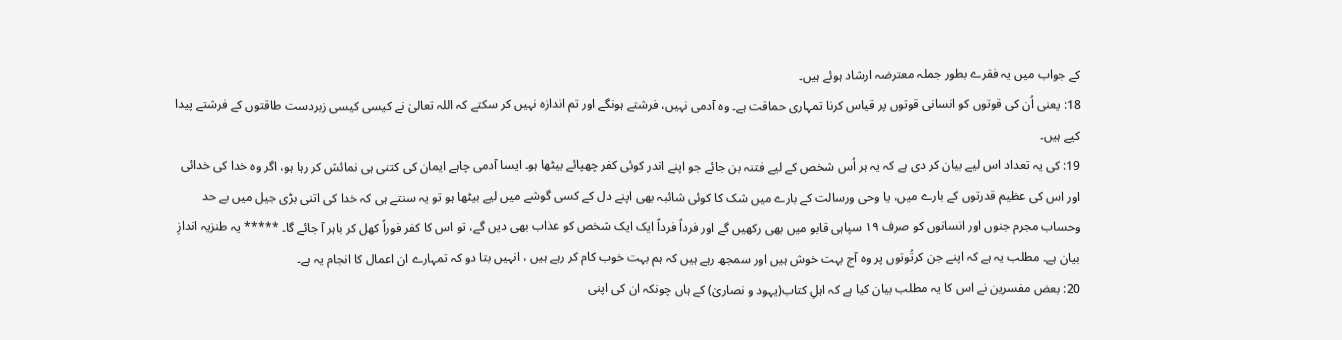کے جواب میں یہ فقرے بطور جملہ معترضہ ارشاد ہوئے ہیں۔
18: یعنی اُن کی قوتوں کو انسانی قوتوں پر قیاس کرنا تمہاری حماقت ہے۔ وہ آدمی نہیں، فرشتے ہونگے اور تم اندازہ نہیں کر سکتے کہ اللہ تعالیٰ نے کیسی کیسی زبردست طاقتوں کے فرشتے پیدا کیے ہیں۔
19: کی یہ تعداد اس لیے بیان کر دی ہے کہ یہ ہر اُس شخص کے لیے فتنہ بن جائے جو اپنے اندر کوئی کفر چھپائے بیٹھا ہو۔ ایسا آدمی چاہے ایمان کی کتنی ہی نمائش کر رہا ہو، اگر وہ خدا کی خدائی اور اس کی عظیم قدرتوں کے بارے میں، یا وحی ورسالت کے بارے میں شک کا کوئی شائبہ بھی اپنے دل کے کسی گوشے میں لیے بیٹھا ہو تو یہ سنتے ہی کہ خدا کی اتنی بڑی جیل میں بے حد وحساب مجرم جنوں اور انسانوں کو صرف ۱۹ سپاہی قابو میں بھی رکھیں گے اور فرداً فرداً ایک ایک شخص کو عذاب بھی دیں گے، تو اس کا کفر فوراً کھل کر باہر آ جائے گا۔ ***** یہ طنزیہ اندازِ بیان ہے۔ مطلب یہ ہے کہ اپنے جن کرتُوتوں پر وہ آج بہت خوش ہیں اور سمجھ رہے ہیں کہ ہم بہت خوب کام کر رہے ہیں ، انہیں بتا دو کہ تمہارے ان اعمال کا انجام یہ ہے۔
20: بعض مفسرین نے اس کا یہ مطلب بیان کیا ہے کہ اہلِ کتاب(یہود و نصاریٰ) کے ہاں چونکہ ان کی اپنی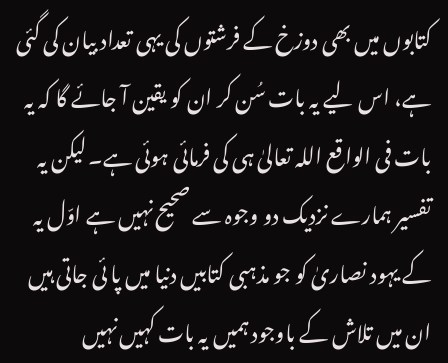کتابوں میں بھی دوزخ کے فرشتوں کی یہی تعداد بیان کی گئی ہے، اس لیے یہ بات سُن کر ان کو یقین آ جائے گا کہ یہ بات فی الواقع اللہ تعالیٰ ہی کی فرمائی ہوئی ہے۔ لیکن یہ تفسیر ہمارے نزدیک دو وجوہ سے صحیح نہیں ہے اوّل یہ کے یہود نصاریٰ کو جو مذہبی کتابیں دنیا میں پا ئی جاتی ہیں ان میں تلاش کے باوجود ہمیں یہ بات کہیں نہیں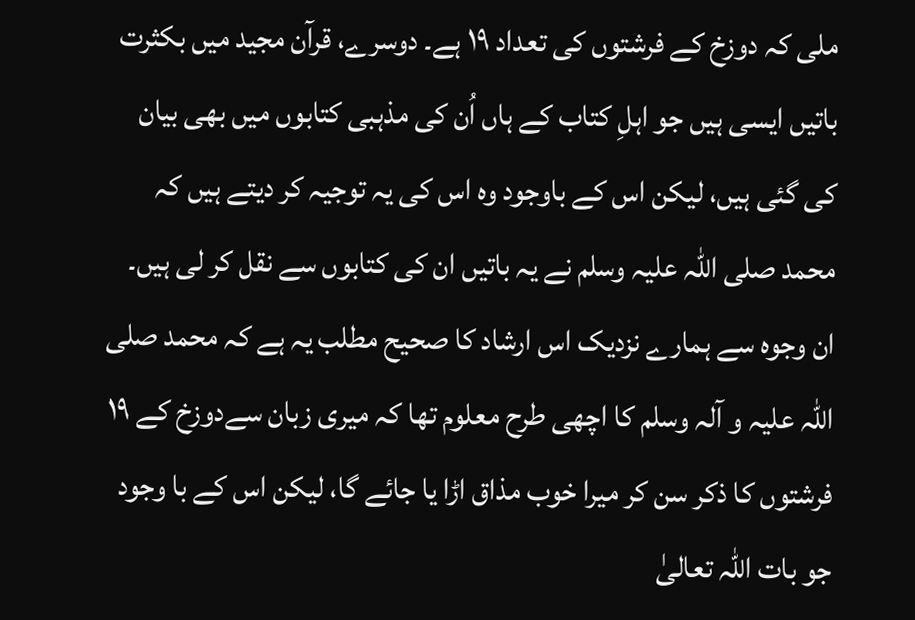ملی کہ دوزخ کے فرشتوں کی تعداد ۱۹ ہے۔ دوسرے، قرآن مجید میں بکثرت باتیں ایسی ہیں جو اہلِ کتاب کے ہاں اُن کی مذہبی کتابوں میں بھی بیان کی گئی ہیں، لیکن اس کے باوجود وہ اس کی یہ توجیہ کر دیتے ہیں کہ محمد صلی اللہ علیہ وسلم نے یہ باتیں ان کی کتابوں سے نقل کر لی ہیں۔ ان وجوہ سے ہمارے نزدیک اس ارشاد کا صحیح مطلب یہ ہے کہ محمد صلی اللہ علیہ و آلہ وسلم کا اچھی طرح معلوم تھا کہ میری زبان سےدوزخ کے ۱۹ فرشتوں کا ذکر سن کر میرا خوب مذاق اڑا یا جائے گا، لیکن اس کے با وجود جو بات اللہ تعالیٰ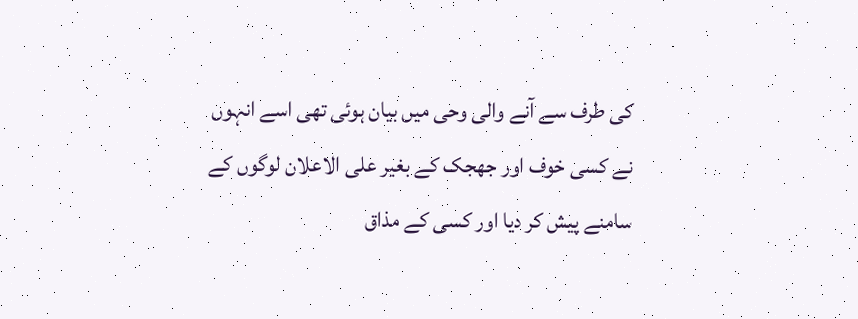کی طرف سے آنے والی وحی میں بیان ہوئی تھی اسے انہوں نے کسی خوف اور جھجک کے بغیر علی الاعلان لوگوں کے سامنے پیش کر دیا اور کسی کے مذاق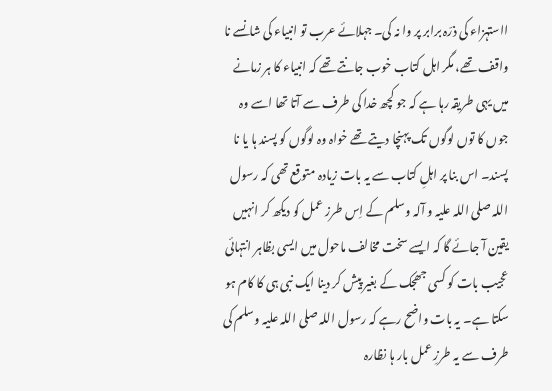ااستہزاء کی ذرّہ برابر پر وا نہ کی۔ جہلائے عرب تو انبیاء کی شانسے نا واقف تھے، مگر اہل کتاب خوب جانتے تھے کہ انبیاء کا ہر زمانے میں یہی طریقہ رہا ہے کہ جو کچھ خدا کی طرف سے آتا تھا اسے وہ جوں کا توں لوگوں تک پہنچا دیتے تھے خواہ وہ لوگوں کو پسند ہا یا نا پسند۔ اس بنا پر اہلِ کتاب سے یہ بات زیادہ متوقع تھی کہ رسول اللہ صلی اللہ علیہ و آلہ وسلم کے اِس طرز عمل کو دیکھ کر انہیں یقین آ جائے گا کہ ایسے سخت مخالف ماحول میں ایسی بظاہر انتہائی عجیب بات کو کسی جھجک کے بغیر پیش کر دینا ایک نبی ہی کا کام ہو سکتا ہے۔ یہ بات واضح رہے کہ رسول اللہ صلی اللہ علیہ وسلم کی طرف سے یہ طرزِ عمل بار ہا نظارہ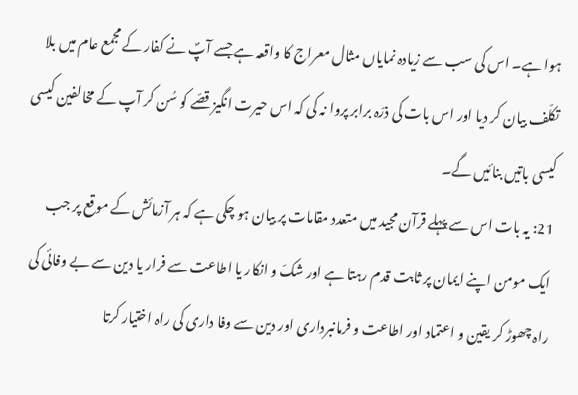ہوا ہے۔ اس کی سب سے زیادہ نمایاں مثال معراج کا واقعہ ہے جسے آپؐ نے کفار کے مجمع عام میں بلا تکلّف بیان کر دیا اور اس بات کی ذرّہ برابر پروا نہ کی کہ اس حیرت انگیز قصّے کو سُن کر آپ کے مخالفین کیسی کیسی باتیں بنائیں گے۔
21: یہ بات اس سے پہلے قرآن مجید میں متعدد مقامات پر بیان ہو چکی ہے کہ ہر آزمائش کے موقع پر جب ایک مومن اپنے ایمان پر ثابت قدم رہتا ہے اور شکّ و انکار یا اطاعت سے فرار یا دین سے بے وفائی کی راہ چھوڑ کر یقین و اعتماد اور اطاعت و فرمانبرداری اور دین سے وفا داری کی راہ اختیار کرتا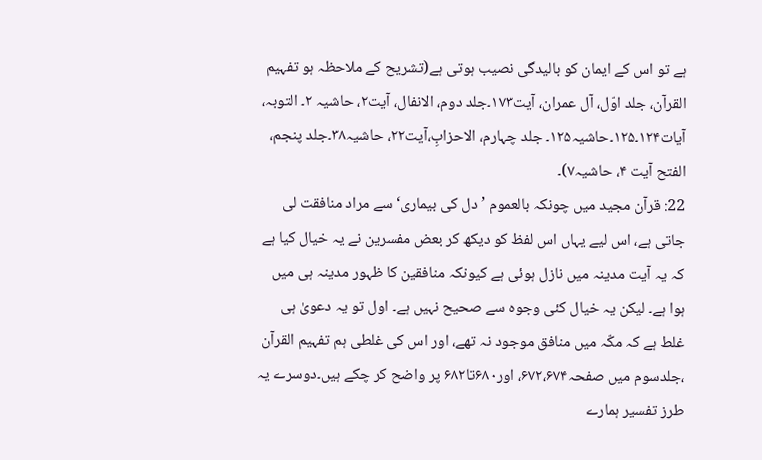ہے تو اس کے ایمان کو بالیدگی نصیب ہوتی ہے(تشریح کے ملاحظہ ہو تفہیم القرآن، جلد اوّل، آل عمران، آیت۱۷۳۔جلد دوم، الانفال، آیت۲، حاشیہ ۲۔ التوبہ، آیات۱۲۴۔۱۲۵۔حاشیہ۱۲۵۔ جلد چہارم، الاحزابِ،آیت۲۲، حاشیہ۳۸۔جلد پنجم، الفتح آیت ۴، حاشیہ۷)۔
22: قرآن مجید میں چونکہ بالعموم ’دل کی بیماری‘سے مراد منافقت لی جاتی ہے، اس لیے یہاں اس لفظ کو دیکھ کر بعض مفسرین نے یہ خیال کیا ہے کہ یہ آیت مدینہ میں نازل ہوئی ہے کیونکہ منافقین کا ظہور مدینہ ہی میں ہوا ہے۔ لیکن یہ خیال کئی وجوہ سے صحیح نہیں ہے۔ اول تو یہ دعویٰ ہی غلط ہے کہ مکّہ میں منافق موجود نہ تھے، اور اس کی غلطی ہم تفہیم القرآن ،جلدسوم میں صفحہ۶۷۲،۶۷۴، اور۶۸۰تا۶۸۲ پر واضح کر چکے ہیں۔دوسرے یہ طرز تفسیر ہمارے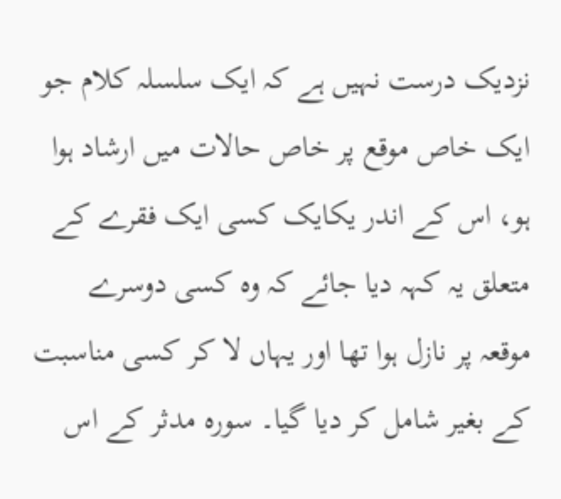نزدیک درست نہیں ہے کہ ایک سلسلہ کلام جو ایک خاص موقع پر خاص حالات میں ارشاد ہوا ہو، اس کے اندر یکایک کسی ایک فقرے کے متعلق یہ کہہ دیا جائے کہ وہ کسی دوسرے موقعہ پر نازل ہوا تھا اور یہاں لا کر کسی مناسبت کے بغیر شامل کر دیا گیا۔ سورہ مدثر کے اس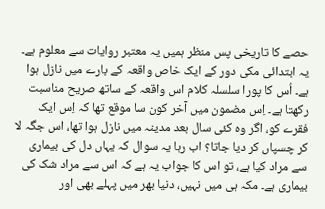حصے کا تاریخی پس منظر ہمیں یہ معتبر روایات سے معلوم ہے۔ یہ ابتدائی مکی دور کے ایک خاص واقعہ کے بارے میں نازل ہوا ہے۔ اُس کا پورا سلسلہ کلام اس واقعہ کے ساتھ صریح مناسبت رکھتا ہے۔ اِس مضمون میں آخر کون سا موقع تھا کہ اِس ایک فقرے کو، اگر وہ کئی سال بعد مدینہ میں نازل ہوا تھا، اس جگہ لا کر چسپاں کر دیا جاتا؟ اب رہا یہ سوال کہ یہاں دل کی بیماری سے مراد کیا ہے، تو اس کا جواب یہ ہے کہ اس سے مراد شک کی بیماری ہے۔ مکہ ہی میں نہیں، دنیا بھر میں پہلے بھی اور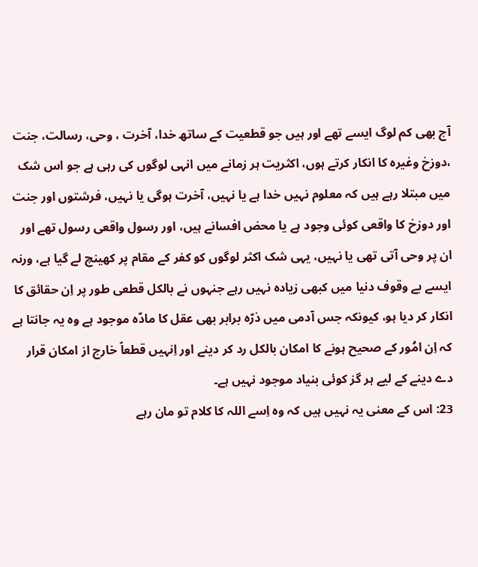آج بھی کم لوگ ایسے تھے اور ہیں جو قطعیت کے ساتھ خدا، آخرت ، وحی، رسالت، جنت ،دوزخ وغیرہ کا انکار کرتے ہوں، اکثریت ہر زمانے میں انہی لوگوں کی رہی ہے جو اس شک میں مبتلا رہے ہیں کہ معلوم نہیں خدا ہے یا نہیں، آخرت ہوگی یا نہیں، فرشتوں اور جنت اور دوزخ کا واقعی کوئی وجود ہے یا محض افسانے ہیں، اور رسول واقعی رسول تھے اور ان پر وحی آتی تھی یا نہیں، یہی شک اکثر لوگوں کو کفر کے مقام پر کھینچ لے گیا ہے، ورنہ ایسے بے وقوف دنیا میں کبھی زیادہ نہیں رہے جنہوں نے بالکل قطعی طور پر اِن حقائق کا انکار کر دیا ہو، کیونکہ جس آدمی میں ذرّہ برابر بھی عقل کا مادّہ موجود ہے وہ یہ جانتا ہے کہ اِن امُور کے صحیح ہونے کا امکان بالکل رد کر دینے اور اِنہیں قطعاً خارج از امکان قرار دے دینے کے لیے ہر گز کوئی بنیاد موجود نہیں ہے۔
23: اس کے معنی یہ نہیں ہیں کہ وہ اِسے اللہ کا کلام تو مان رہے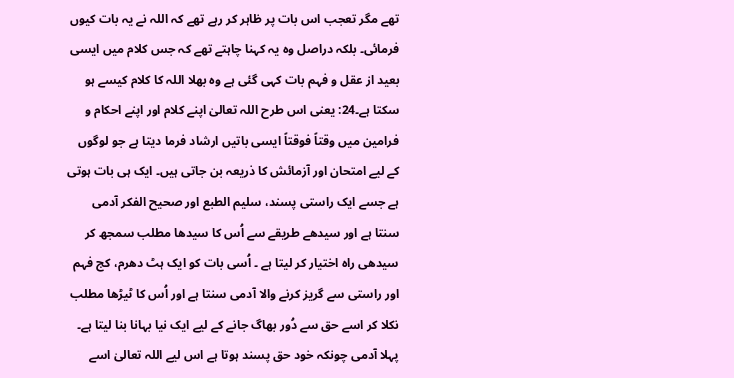تھے مگر تعجب اس بات پر ظاہر کر رہے تھے کہ اللہ نے یہ بات کیوں فرمائی۔ بلکہ دراصل وہ یہ کہنا چاہتے تھے کہ جس کلام میں ایسی بعید از عقل و فہم بات کہی گئی ہے وہ بھلا اللہ کا کلام کیسے ہو سکتا ہے۔24: یعنی اس طرح اللہ تعالیٰ اپنے کلام اور اپنے احکام و فرامین میں وقتاً فوقتاً ایسی باتیں ارشاد فرما دیتا ہے جو لوگوں کے لیے امتحان اور آزمائش کا ذریعہ بن جاتی ہیں۔ ایک ہی بات ہوتی ہے جسے ایک راستی پسند، سلیم الطبع اور صحیح الفکر آدمی سنتا ہے اور سیدھے طریقے سے اُس کا سیدھا مطلب سمجھ کر سیدھی راہ اختیار کر لیتا ہے ۔ اُسی بات کو ایک ہٹ دھرم، کج فہم اور راستی سے گریز کرنے والا آدمی سنتا ہے اور اُس کا ٹیڑھا مطلب نکلا کر اسے حق سے دُور بھاگ جانے کے لیے ایک نیا بہانا بنا لیتا ہے۔ پہلا آدمی چونکہ خود حق پسند ہوتا ہے اس لیے اللہ تعالیٰ اسے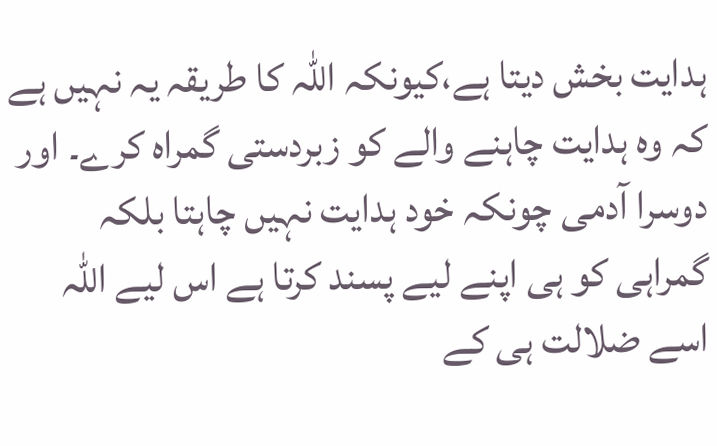ہدایت بخش دیتا ہے،کیونکہ اللہ کا طریقہ یہ نہیں ہے کہ وہ ہدایت چاہنے والے کو زبردستی گمراہ کرے۔ اور دوسرا آدمی چونکہ خود ہدایت نہیں چاہتا بلکہ گمراہی کو ہی اپنے لیے پسند کرتا ہے اس لیے اللہ اسے ضلالت ہی کے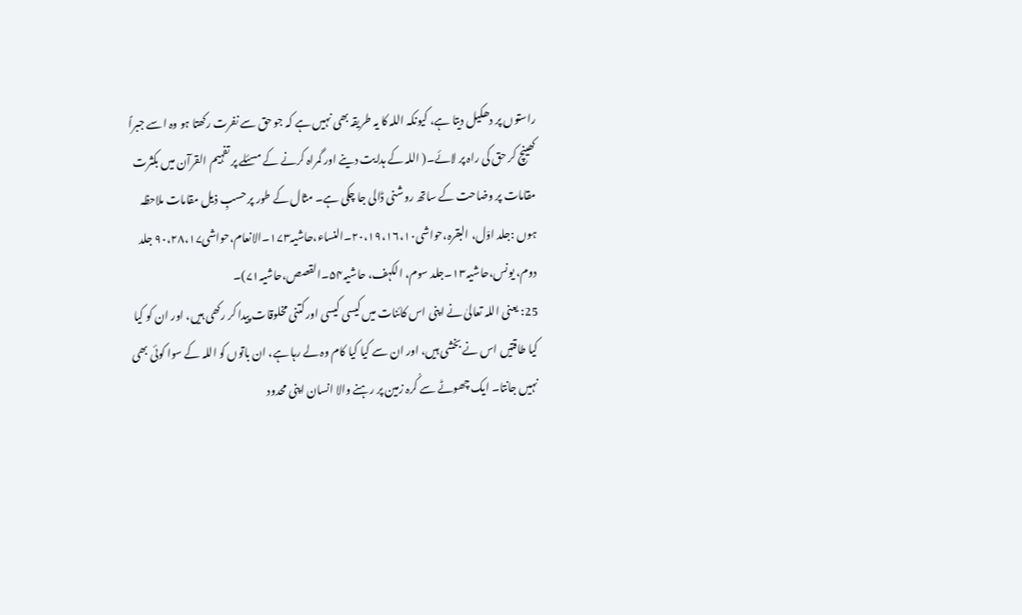راستوں پر دھکیل دیتا ہے، کیونکہ اللہ کا یہ طریقہ بھی نہیں ہے کہ جو حق سے نفرت رکھتا ہو وہ اسے جبراً کھینچ کر حق کی راہ پر لائے۔( اللہ کے ہدایت دینے اور گمراہ کرنے کے مسئلے پر تفہیم القرآن میں بکثرت مقامات پر وضاحت کے ساتھ روشنی ڈالی جا چکی ہے۔ مثال کے طور پر حسبِ ذیل مقامات ملاحظہ ہوں :جلد اوّل، البقرہ،حواشی۲۰،۱۹،۱۶،۱۰۔النساء،حاشیہ۱۷۳۔الانعام،حواشی۹۰،۲۸،۱۷ جلد دوم، یونس،حاشیہ۱۳۔جلد سوم، الکہف، حاشیہ۵۴۔القصص،حاشیہ۷۱)۔
25: یعنی اللہ تعالیٰ نے اپنی اس کائنات میں کیسی کیسی اور کتنی مخلوقات پیدا کر رکھی ہیں، اور ان کو کیا کیا طاقتیں اس نے بخشی ہیں، اور ان سے کیا کیا کام وہ لے رہا ہے، ان باتوں کو اللہ کے سوا کوئی بھی نہیں جانتا۔ ایک چھوٹے سے کُرہ زمین پر رہنے والا انسان اپنی محدود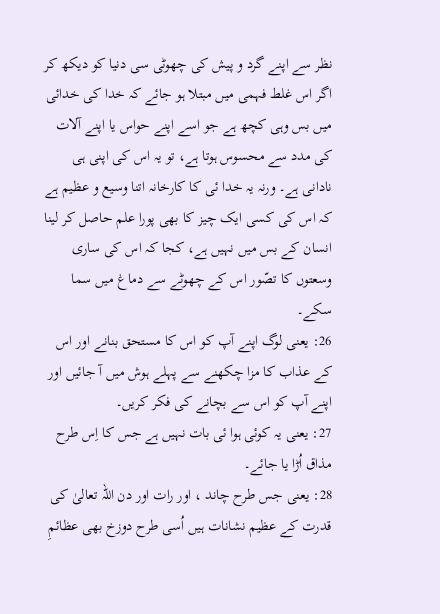نظر سے اپنے گرد و پیش کی چھوٹی سی دنیا کو دیکھ کر اگر اس غلط فہمی میں مبتلا ہو جائے کہ خدا کی خدائی میں بس وہی کچھ ہے جو اسے اپنے حواس یا اپنے آلات کی مدد سے محسوس ہوتا ہے، تو یہ اس کی اپنی ہی نادانی ہے۔ ورنہ یہ خدا ئی کا کارخانہ اتنا وسیع و عظیم ہے کہ اس کی کسی ایک چیز کا بھی پورا علم حاصل کر لینا انسان کے بس میں نہیں ہے، کجا کہ اس کی ساری وسعتوں کا تصّور اس کے چھوٹے سے دماغ میں سما سکے۔
26: یعنی لوگ اپنے آپ کو اس کا مستحق بنانے اور اس کے عذاب کا مزا چکھنے سے پہلے ہوش میں آ جائیں اور اپنے آپ کو اس سے بچانے کی فکر کریں۔
27: یعنی یہ کوئی ہوا ئی بات نہیں ہے جس کا اِس طرح مذاق اُڑا یا جائے۔
28: یعنی جس طرح چاند ، اور رات اور دن اللہ تعالیٰ کی قدرت کے عظیم نشانات ہیں اُسی طرح دوزخ بھی عظائمِ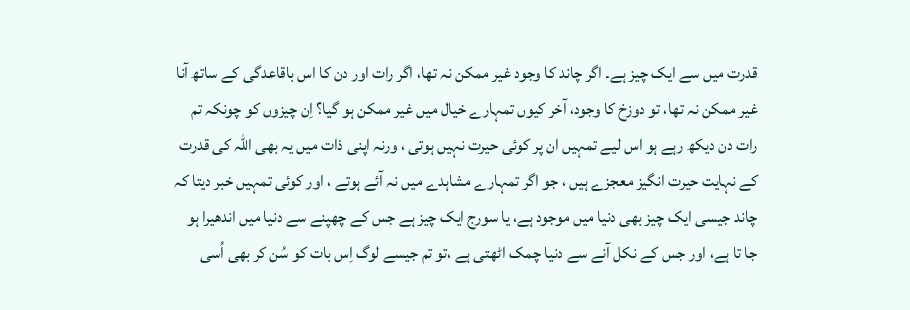قدرت میں سے ایک چیز ہے۔ اگر چاند کا وجود غیر ممکن نہ تھا، اگر رات اور دن کا اس باقاعدگی کے ساتھ آنا غیر ممکن نہ تھا، تو دوزخ کا وجود، آخر کیوں تمہارے خیال میں غیر ممکن ہو گیا؟ اِن چیزوں کو چونکہ تم رات دن دیکھ رہے ہو اس لیے تمہیں ان پر کوئی حیرت نہیں ہوتی ، ورنہ اپنی ذات میں یہ بھی اللہ کی قدرت کے نہایت حیرت انگیز معجزے ہیں ، جو اگر تمہارے مشاہدے میں نہ آئے ہوتے ، اور کوئی تمہیں خبر دیتا کہ چاند جیسی ایک چیز بھی دنیا میں موجود ہے، یا سورج ایک چیز ہے جس کے چھپنے سے دنیا میں اندھیرا ہو جا تا ہے، اور جس کے نکل آنے سے دنیا چمک اٹھتی ہے ،تو تم جیسے لوگ اِس بات کو سُن کر بھی اُسی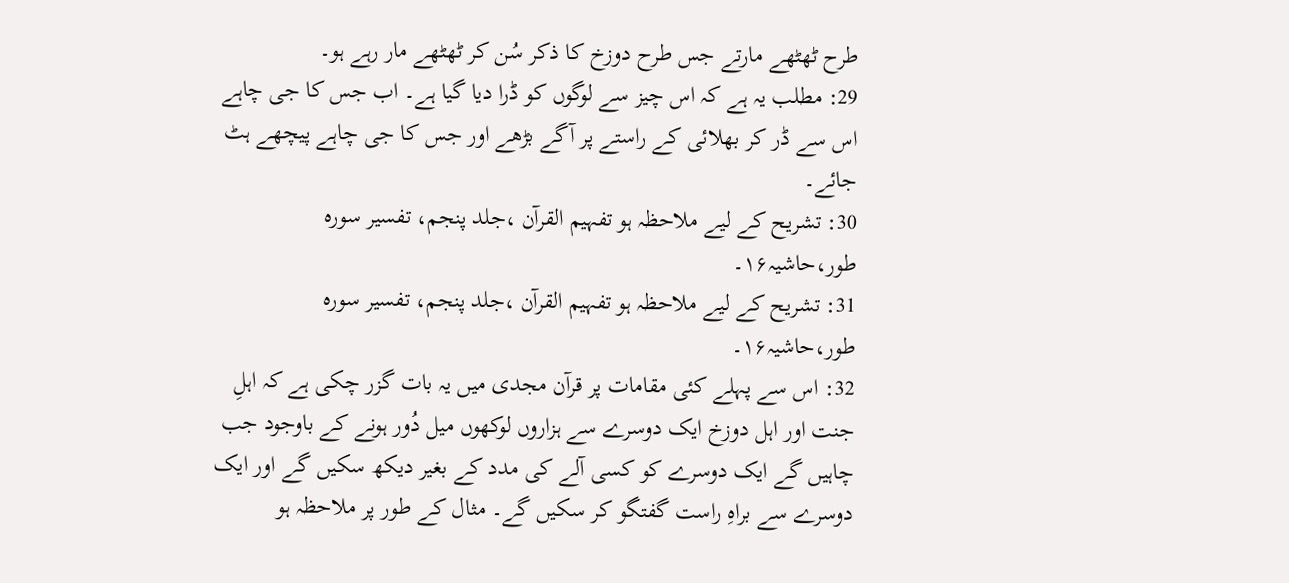طرح ٹھٹھے مارتے جس طرح دوزخ کا ذکر سُن کر ٹھٹھے مار رہے ہو۔
29: مطلب یہ ہے کہ اس چیز سے لوگوں کو ڈرا دیا گیا ہے۔ اب جس کا جی چاہے اس سے ڈر کر بھلائی کے راستے پر آگے بڑھے اور جس کا جی چاہے پیچھے ہٹ جائے۔
30: تشریح کے لیے ملاحظہ ہو تفہیم القرآن ،جلد پنجم، تفسیر سورہ طور،حاشیہ۱۶۔
31: تشریح کے لیے ملاحظہ ہو تفہیم القرآن ،جلد پنجم، تفسیر سورہ طور،حاشیہ۱۶۔
32: اس سے پہلے کئی مقامات پر قرآن مجدی میں یہ بات گزر چکی ہے کہ اہلِ جنت اور اہل دوزخ ایک دوسرے سے ہزاروں لوکھوں میل دُور ہونے کے باوجود جب چاہیں گے ایک دوسرے کو کسی آلے کی مدد کے بغیر دیکھ سکیں گے اور ایک دوسرے سے براہِ راست گفتگو کر سکیں گے۔ مثال کے طور پر ملاحظہ ہو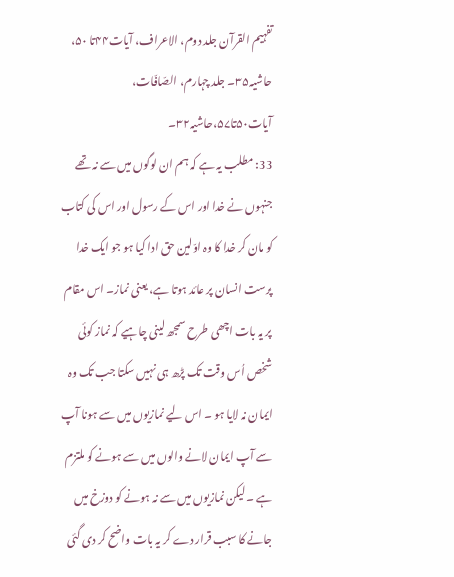تفہیم القرآن جلد دوم، الاعراف، آیات۴۴تا ۵۰، حاشیہ۳۵۔ جلد چہارم، الصّافّات، آیات۵۰تا۵۷،حاشیہ۳۲۔
33: مطلب یہ ہے کہ ہم ان لوگوں میں سے نہ تھے جنہوں نے خدا اور اس کے رسول اور اس کی کتاب کو مان کر خدا کا وہ اوّلین حق ادا کیا ہو جو ایک خدا پرست انسان پر عائد ہوتا ہے، یعنی نماز۔ اس مقام پر یہ بات اچھی طرح سمجھ لینی چاہیے کہ نماز کوئی شخص اُس وقت تک پڑھ ہی نہیں سکتا جب تک وہ ایمان نہ لایا ہو ۔ اس لیے نمازیوں میں سے ہونا آپ سے آپ ایمان لانے والوں میں سے ہونے کو ملتزم ہے ۔ لیکن نمازیوں میں سے نہ ہونے کو دوزخ میں جانے کا سبب قرار دے کر یہ بات واضح کر دی گئی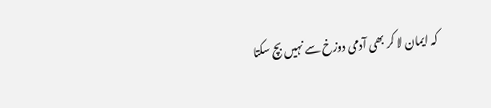کہ ایمان لا کر بھی آدمی دوزخ سے نہیں بچ سکتا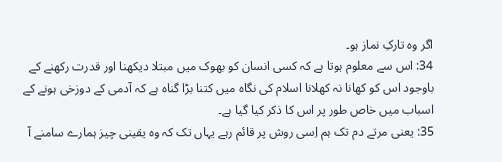اگر وہ تارکِ نماز ہو۔
34: اس سے معلوم ہوتا ہے کہ کسی انسان کو بھوک میں مبتلا دیکھنا اور قدرت رکھنے کے باوجود اس کو کھانا نہ کھلانا اسلام کی نگاہ میں کتنا بڑا گناہ ہے کہ آدمی کے دوزخی ہونے کے اسباب میں خاص طور پر اس کا ذکر کیا گیا ہے۔
35: یعنی مرتے دم تک ہم اِسی روش پر قائم رہے یہاں تک کہ وہ یقینی چیز ہمارے سامنے آ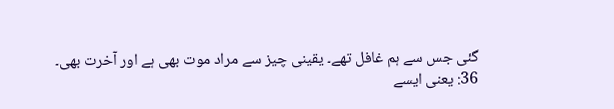گئی جس سے ہم غافل تھے۔ یقینی چیز سے مراد موت بھی ہے اور آخرت بھی۔
36: یعنی ایسے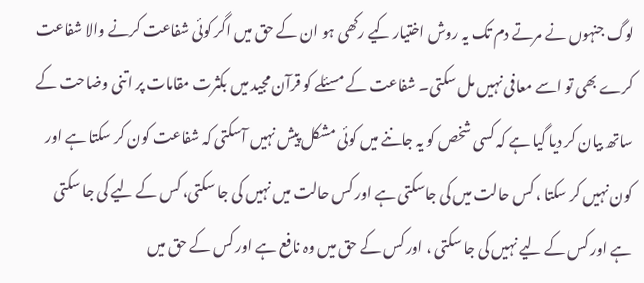لوگ جنہوں نے مرتے دم تک یہ روش اختیار کیے رکھی ہو ان کے حق میں اگر کوئی شفاعت کرنے والا شفاعت کرے بھی تو اسے معافی نہیں مل سکتی۔ شفاعت کے مسئلے کو قرآن مجید میں بکثرت مقامات پر اتنی وضاحت کے ساتھ بیان کر دیا گیا ہے کہ کسی شخص کو یہ جاننے میں کوئی مشکل پیش نہیں آسکتی کہ شفاعت کون کر سکتا ہے اور کون نہیں کر سکتا ، کس حالت میں کی جاسکتی ہے اور کس حالت میں نہیں کی جا سکتی، کس کے لیے کی جا سکتی ہے اور کس کے لیے نہیں کی جا سکتی ، اور کس کے حق میں وہ نافع ہے اور کس کے حق میں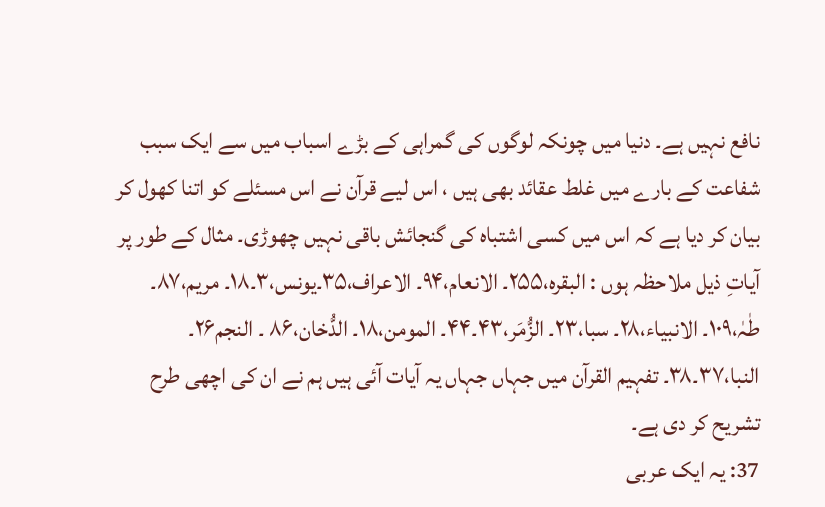نافع نہیں ہے۔ دنیا میں چونکہ لوگوں کی گمراہی کے بڑے اسباب میں سے ایک سبب شفاعت کے بارے میں غلط عقائد بھی ہیں ، اس لیے قرآن نے اس مسئلے کو اتنا کھول کر بیان کر دیا ہے کہ اس میں کسی اشتباہ کی گنجائش باقی نہیں چھوڑی۔ مثال کے طور پر آیاتِ ذیل ملاحظہ ہوں : البقرہ،۲۵۵۔ الانعام،۹۴۔ الاعراف،۳۵۔یونس،۳۔۱۸۔ مریم،۸۷۔ طٰہٰ،۱۰۹۔ الانبیاء،۲۸۔ سبا،۲۳۔ الزُّمَر،۴۳۔۴۴۔ المومن،۱۸۔ الدُّخان،۸۶ ۔ النجم۲۶۔ النبا،۳۷۔۳۸۔ تفہیم القرآن میں جہاں جہاں یہ آیات آئی ہیں ہم نے ان کی اچھی طرح تشریح کر دی ہے۔
37: یہ ایک عربی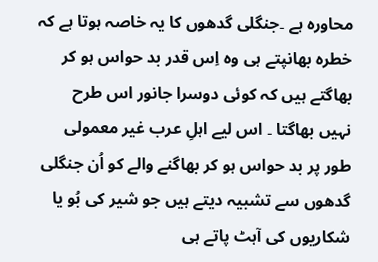محاورہ ہے ۔جنگلی گدھوں کا یہ خاصہ ہوتا ہے کہ خطرہ بھانپتے ہی وہ اِس قدر بد حواس ہو کر بھاگتے ہیں کہ کوئی دوسرا جانور اس طرح نہیں بھاگتا ۔ اس لیے اہلِ عرب غیر معمولی طور پر بد حواس ہو کر بھاگنے والے کو اُن جنگلی گدھوں سے تشبیہ دیتے ہیں جو شیر کی بُو یا شکاریوں کی آہٹ پاتے ہی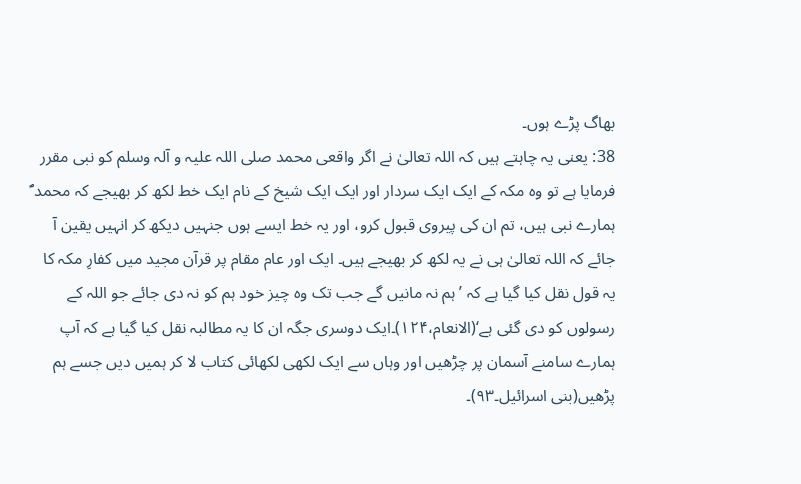بھاگ پڑے ہوں۔
38: یعنی یہ چاہتے ہیں کہ اللہ تعالیٰ نے اگر واقعی محمد صلی اللہ علیہ و آلہ وسلم کو نبی مقرر فرمایا ہے تو وہ مکہ کے ایک ایک سردار اور ایک ایک شیخ کے نام ایک خط لکھ کر بھیجے کہ محمد ؐ ہمارے نبی ہیں، تم ان کی پیروی قبول کرو، اور یہ خط ایسے ہوں جنہیں دیکھ کر انہیں یقین آ جائے کہ اللہ تعالیٰ ہی نے یہ لکھ کر بھیجے ہیں۔ ایک اور عام مقام پر قرآن مجید میں کفارِ مکہ کا یہ قول نقل کیا گیا ہے کہ ’ہم نہ مانیں گے جب تک وہ چیز خود ہم کو نہ دی جائے جو اللہ کے رسولوں کو دی گئی ہے‘(الانعام،۱۲۴)۔ایک دوسری جگہ ان کا یہ مطالبہ نقل کیا گیا ہے کہ آپ ہمارے سامنے آسمان پر چڑھیں اور وہاں سے ایک لکھی لکھائی کتاب لا کر ہمیں دیں جسے ہم پڑھیں(بنی اسرائیل۔۹۳)۔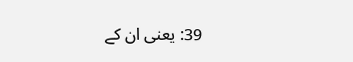39: یعنی ان کے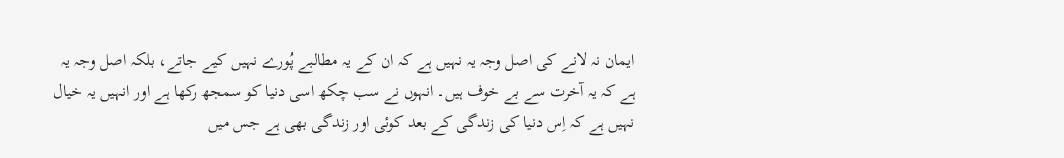ایمان نہ لانے کی اصل وجہ یہ نہیں ہے کہ ان کے یہ مطالبے پُورے نہیں کیے جاتے، بلکہ اصل وجہ یہ ہے کہ یہ آخرت سے بے خوف ہیں۔ انہوں نے سب چکھ اسی دنیا کو سمجھ رکھا ہے اور انہیں یہ خیال نہیں ہے کہ اِس دنیا کی زندگی کے بعد کوئی اور زندگی بھی ہے جس میں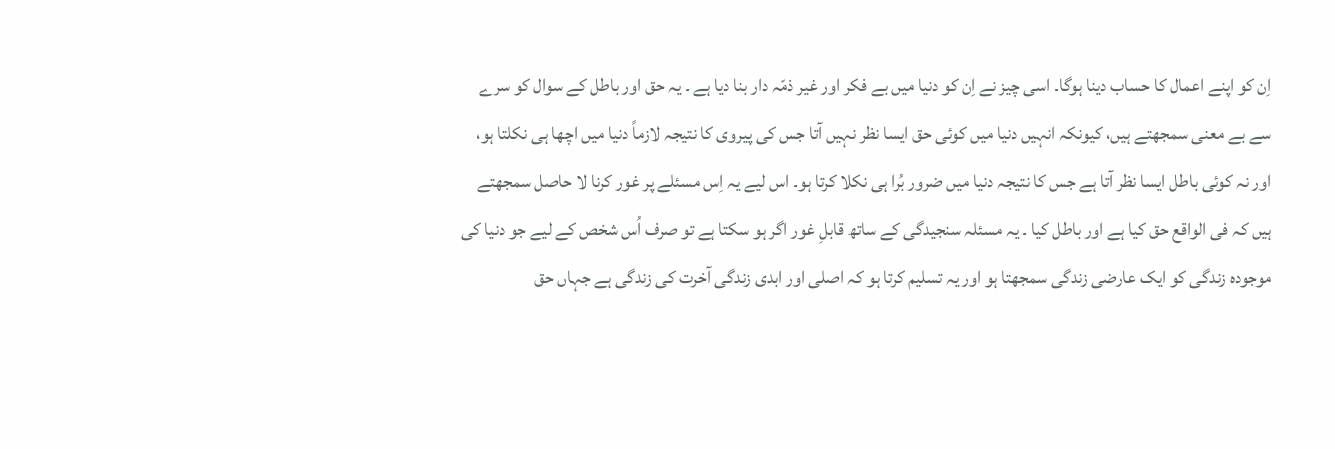اِن کو اپنے اعمال کا حساب دینا ہوگا۔ اسی چیز نے اِن کو دنیا میں بے فکر اور غیر ذمّہ دار بنا دیا ہے ۔ یہ حق اور باطل کے سوال کو سرے سے بے معنی سمجھتے ہیں، کیونکہ انہیں دنیا میں کوئی حق ایسا نظر نہیں آتا جس کی پیروی کا نتیجہ لازماً دنیا میں اچھا ہی نکلتا ہو، اور نہ کوئی باطل ایسا نظر آتا ہے جس کا نتیجہ دنیا میں ضرور بُرا ہی نکلا کرتا ہو۔ اس لیے یہ اِس مسئلے پر غور کرنا لا حاصل سمجھتے ہیں کہ فی الواقع حق کیا ہے اور باطل کیا ۔ یہ مسئلہ سنجیدگی کے ساتھ قابلِ غور اگر ہو سکتا ہے تو صرف اُس شخص کے لیے جو دنیا کی موجودہ زندگی کو ایک عارضی زندگی سمجھتا ہو اور یہ تسلیم کرتا ہو کہ اصلی اور ابدی زندگی آخرت کی زندگی ہے جہاں حق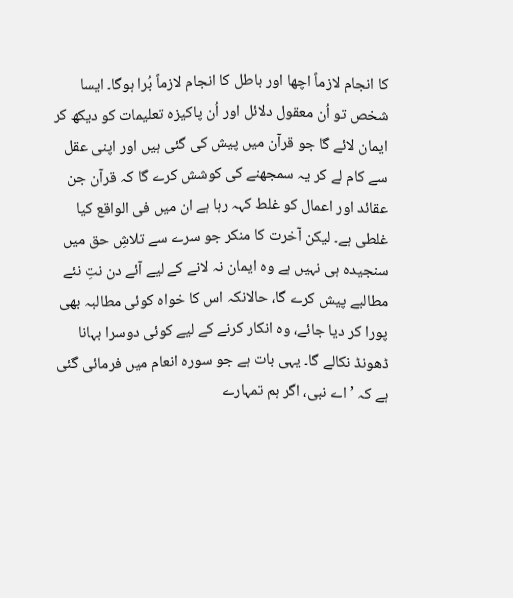کا انجام لازماً اچھا اور باطل کا انجام لازماً بُرا ہوگا۔ ایسا شخص تو اُن معقول دلائل اور اُن پاکیزہ تعلیمات کو دیکھ کر ایمان لائے گا جو قرآن میں پیش کی گئی ہیں اور اپنی عقل سے کام لے کر یہ سمجھنے کی کوشش کرے گا کہ قرآن جن عقائد اور اعمال کو غلط کہہ رہا ہے ان میں فی الواقع کیا غلطی ہے۔ لیکن آخرت کا منکر جو سرے سے تلاشِ حق میں سنجیدہ ہی نہیں ہے وہ ایمان نہ لانے کے لیے آئے دن نتِ نئے مطالبے پیش کرے گا، حالانکہ اس کا خواہ کوئی مطالبہ بھی پورا کر دیا جائے، وہ انکار کرنے کے لیے کوئی دوسرا بہانا ڈھونڈ نکالے گا۔ یہی بات ہے جو سورہ انعام میں فرمائی گئی ہے کہ ’اے نبی، اگر ہم تمہارے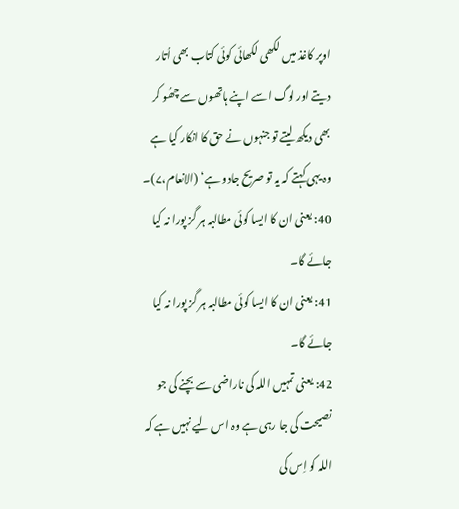اوپر کاغذ میں لکھی لکھائی کوئی کتاب بھی اُتار دیتے اور لوگ اسے اپنے ہاتھوں سے چھُو کر بھی دیکھ لیتے تو جنہوں نے حق کا انکار کیا ہے وہ یہی کہتے کہ یہ تو صریح جادو ہے‘ (الانعام،۷)۔
40: یعنی ان کا ایسا کوئی مطالبہ ہر گز پورا نہ کیا جائے گا۔
41: یعنی ان کا ایسا کوئی مطالبہ ہر گز پورا نہ کیا جائے گا۔
42: یعنی تمہیں اللہ کی ناراضی سے بچنے کی جو نصیحت کی جا رہی ہے وہ اس لیے نہیں ہے کہ اللہ کو اِس کی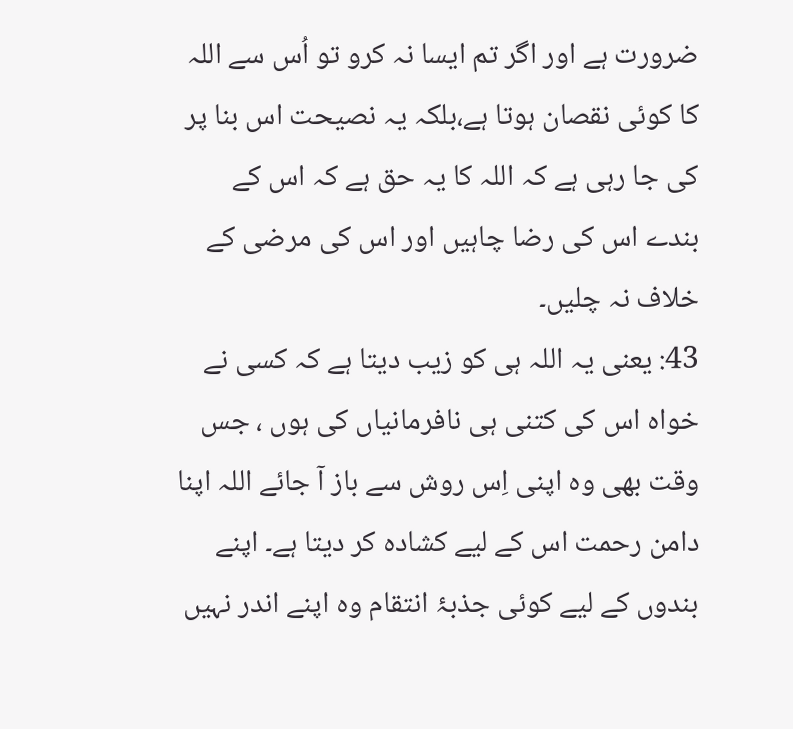ضرورت ہے اور اگر تم ایسا نہ کرو تو اُس سے اللہ کا کوئی نقصان ہوتا ہے،بلکہ یہ نصیحت اس بنا پر کی جا رہی ہے کہ اللہ کا یہ حق ہے کہ اس کے بندے اس کی رضا چاہیں اور اس کی مرضی کے خلاف نہ چلیں۔
43: یعنی یہ اللہ ہی کو زیب دیتا ہے کہ کسی نے خواہ اس کی کتنی ہی نافرمانیاں کی ہوں ، جس وقت بھی وہ اپنی اِس روش سے باز آ جائے اللہ اپنا دامن رحمت اس کے لیے کشادہ کر دیتا ہے۔ اپنے بندوں کے لیے کوئی جذبۂ انتقام وہ اپنے اندر نہیں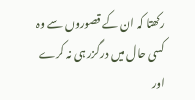رکھتا کہ ان کے قصوروں سے وہ کسی حال میں درگزر ہی نہ کرے اور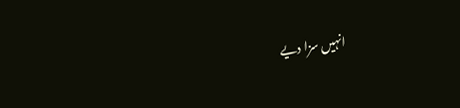انہیں سزا دیے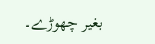بغیر چھوڑے۔